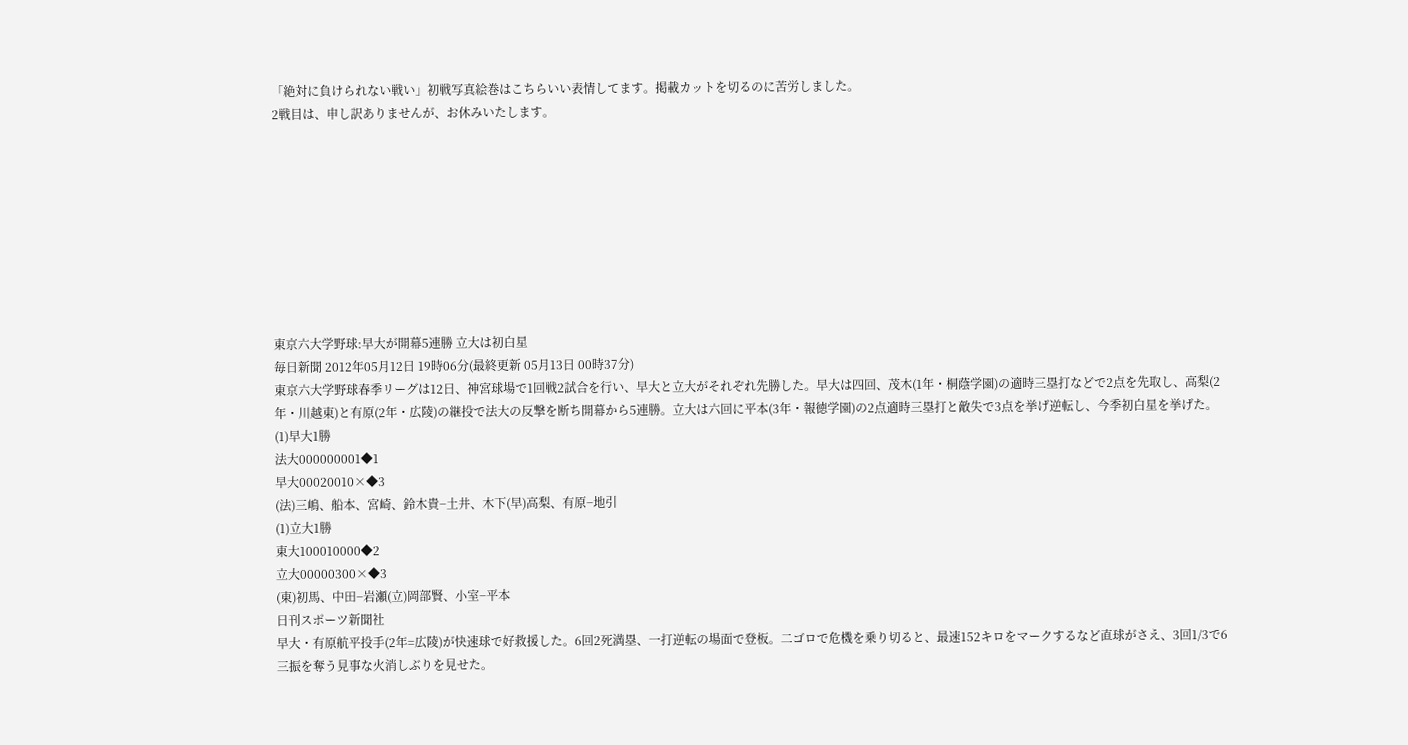「絶対に負けられない戦い」初戦写真絵巻はこちらいい表情してます。掲載カットを切るのに苦労しました。
2戦目は、申し訳ありませんが、お休みいたします。









東京六大学野球:早大が開幕5連勝 立大は初白星
毎日新聞 2012年05月12日 19時06分(最終更新 05月13日 00時37分)
東京六大学野球春季リーグは12日、神宮球場で1回戦2試合を行い、早大と立大がそれぞれ先勝した。早大は四回、茂木(1年・桐蔭学園)の適時三塁打などで2点を先取し、高梨(2年・川越東)と有原(2年・広陵)の継投で法大の反撃を断ち開幕から5連勝。立大は六回に平本(3年・報徳学園)の2点適時三塁打と敵失で3点を挙げ逆転し、今季初白星を挙げた。
(1)早大1勝
法大000000001◆1
早大00020010×◆3
(法)三嶋、船本、宮崎、鈴木貴−土井、木下(早)高梨、有原−地引
(1)立大1勝
東大100010000◆2
立大00000300×◆3
(東)初馬、中田−岩瀬(立)岡部賢、小室−平本
日刊スポーツ新聞社
早大・有原航平投手(2年=広陵)が快速球で好救援した。6回2死満塁、一打逆転の場面で登板。二ゴロで危機を乗り切ると、最速152キロをマークするなど直球がさえ、3回1/3で6三振を奪う見事な火消しぶりを見せた。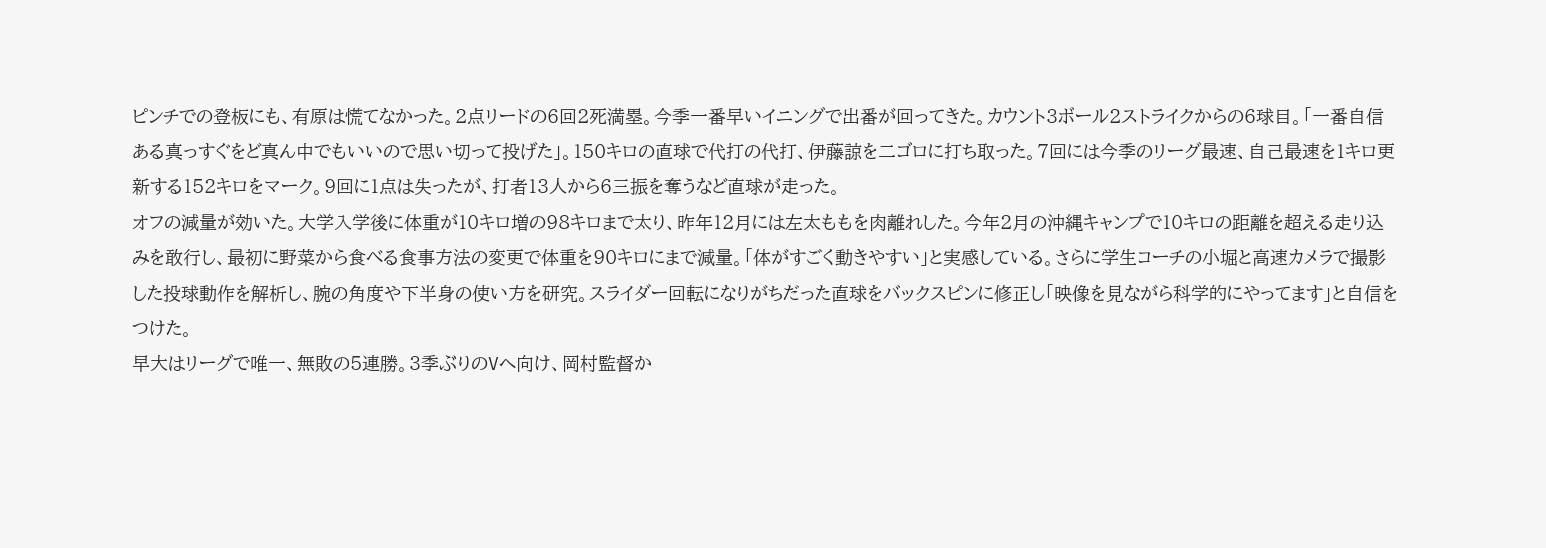ピンチでの登板にも、有原は慌てなかった。2点リードの6回2死満塁。今季一番早いイニングで出番が回ってきた。カウント3ボール2ストライクからの6球目。「一番自信ある真っすぐをど真ん中でもいいので思い切って投げた」。150キロの直球で代打の代打、伊藤諒を二ゴロに打ち取った。7回には今季のリーグ最速、自己最速を1キロ更新する152キロをマーク。9回に1点は失ったが、打者13人から6三振を奪うなど直球が走った。
オフの減量が効いた。大学入学後に体重が10キロ増の98キロまで太り、昨年12月には左太ももを肉離れした。今年2月の沖縄キャンプで10キロの距離を超える走り込みを敢行し、最初に野菜から食べる食事方法の変更で体重を90キロにまで減量。「体がすごく動きやすい」と実感している。さらに学生コーチの小堀と高速カメラで撮影した投球動作を解析し、腕の角度や下半身の使い方を研究。スライダー回転になりがちだった直球をバックスピンに修正し「映像を見ながら科学的にやってます」と自信をつけた。
早大はリーグで唯一、無敗の5連勝。3季ぶりのVへ向け、岡村監督か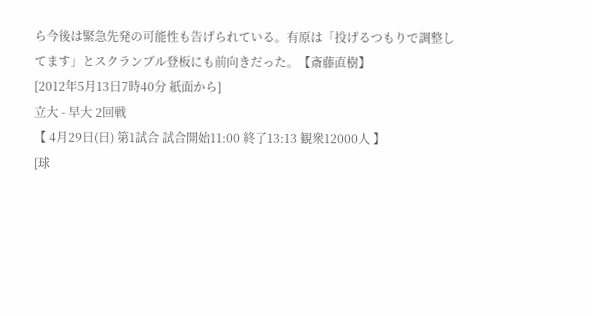ら今後は緊急先発の可能性も告げられている。有原は「投げるつもりで調整してます」とスクランブル登板にも前向きだった。【斎藤直樹】
[2012年5月13日7時40分 紙面から]
立大 - 早大 2回戦
【 4月29日(日) 第1試合 試合開始11:00 終了13:13 観衆12000人 】
[球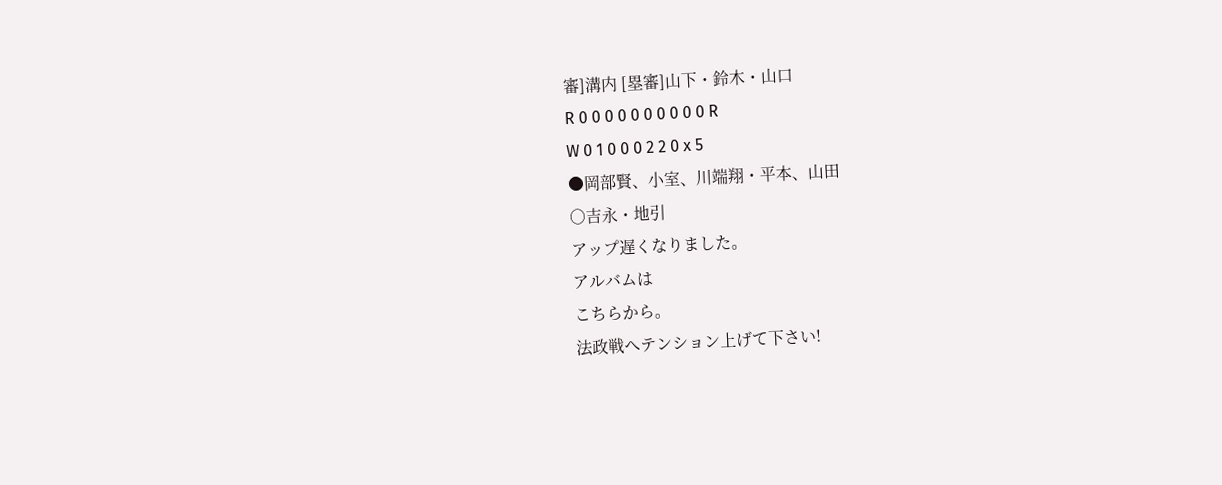審]溝内 [塁審]山下・鈴木・山口
R 0 0 0 0 0 0 0 0 0 0 R
W 0 1 0 0 0 2 2 0 x 5
●岡部賢、小室、川端翔・平本、山田
○吉永・地引
アップ遅くなりました。
アルバムは
こちらから。
法政戦へテンション上げて下さい!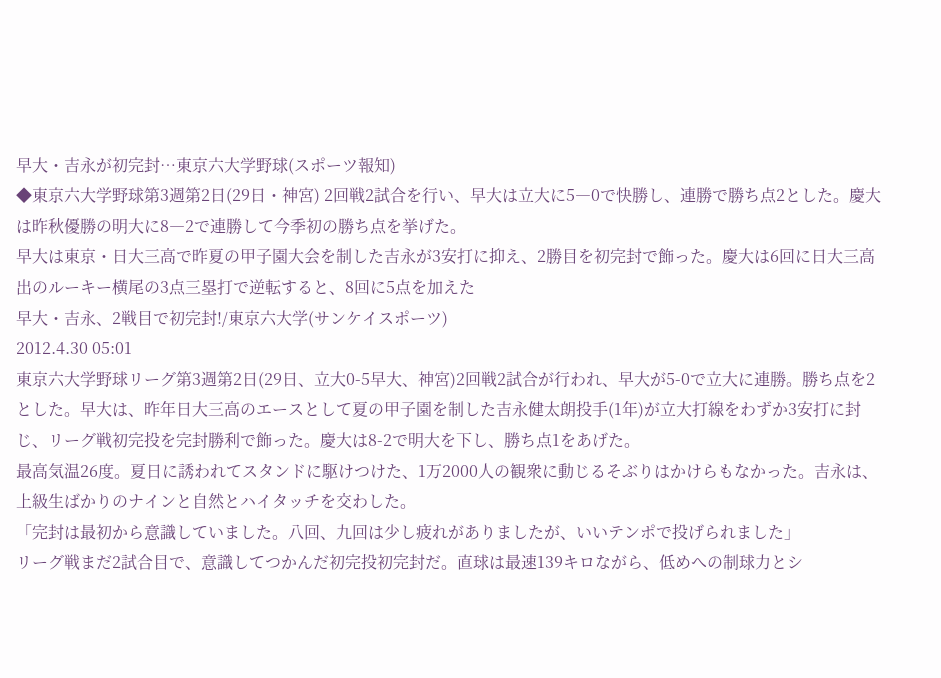早大・吉永が初完封…東京六大学野球(スポーツ報知)
◆東京六大学野球第3週第2日(29日・神宮) 2回戦2試合を行い、早大は立大に5―0で快勝し、連勝で勝ち点2とした。慶大は昨秋優勝の明大に8―2で連勝して今季初の勝ち点を挙げた。
早大は東京・日大三高で昨夏の甲子園大会を制した吉永が3安打に抑え、2勝目を初完封で飾った。慶大は6回に日大三高出のルーキー横尾の3点三塁打で逆転すると、8回に5点を加えた
早大・吉永、2戦目で初完封!/東京六大学(サンケイスポーツ)
2012.4.30 05:01
東京六大学野球リーグ第3週第2日(29日、立大0-5早大、神宮)2回戦2試合が行われ、早大が5-0で立大に連勝。勝ち点を2とした。早大は、昨年日大三高のエースとして夏の甲子園を制した吉永健太朗投手(1年)が立大打線をわずか3安打に封じ、リーグ戦初完投を完封勝利で飾った。慶大は8-2で明大を下し、勝ち点1をあげた。
最高気温26度。夏日に誘われてスタンドに駆けつけた、1万2000人の観衆に動じるそぶりはかけらもなかった。吉永は、上級生ばかりのナインと自然とハイタッチを交わした。
「完封は最初から意識していました。八回、九回は少し疲れがありましたが、いいテンポで投げられました」
リーグ戦まだ2試合目で、意識してつかんだ初完投初完封だ。直球は最速139キロながら、低めへの制球力とシ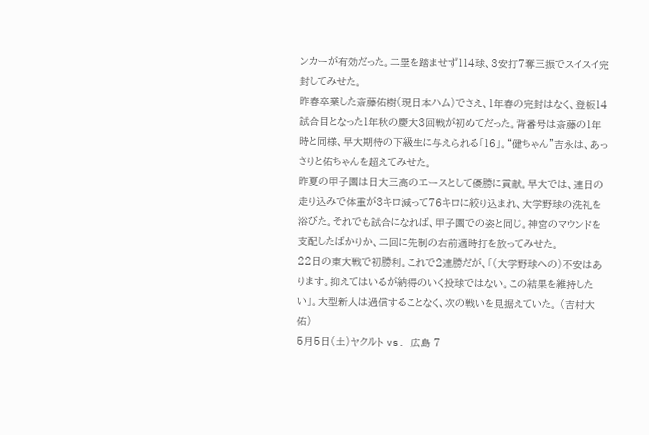ンカーが有効だった。二塁を踏ませず114球、3安打7奪三振でスイスイ完封してみせた。
昨春卒業した斎藤佑樹(現日本ハム)でさえ、1年春の完封はなく、登板14試合目となった1年秋の慶大3回戦が初めてだった。背番号は斎藤の1年時と同様、早大期待の下級生に与えられる「16」。“健ちゃん”吉永は、あっさりと佑ちゃんを超えてみせた。
昨夏の甲子園は日大三高のエースとして優勝に貢献。早大では、連日の走り込みで体重が3キロ減って76キロに絞り込まれ、大学野球の洗礼を浴びた。それでも試合になれば、甲子園での姿と同じ。神宮のマウンドを支配したばかりか、二回に先制の右前適時打を放ってみせた。
22日の東大戦で初勝利。これで2連勝だが、「(大学野球への)不安はあります。抑えてはいるが納得のいく投球ではない。この結果を維持したい」。大型新人は過信することなく、次の戦いを見据えていた。 (吉村大佑)
5月5日(土)ヤクルト vs. 広島 7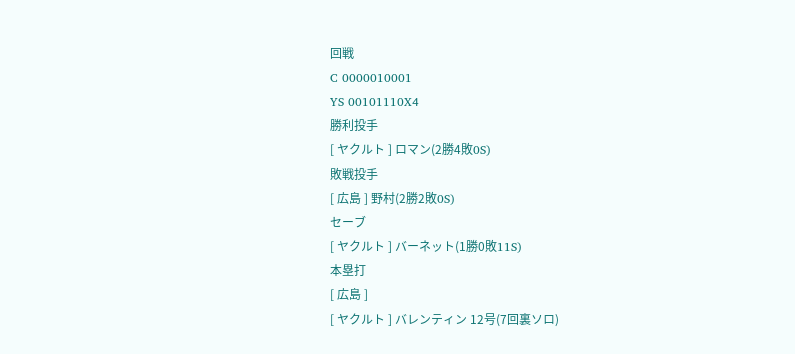回戦
C 0000010001
YS 00101110X4
勝利投手
[ ヤクルト ] ロマン(2勝4敗0S)
敗戦投手
[ 広島 ] 野村(2勝2敗0S)
セーブ
[ ヤクルト ] バーネット(1勝0敗11S)
本塁打
[ 広島 ]
[ ヤクルト ] バレンティン 12号(7回裏ソロ)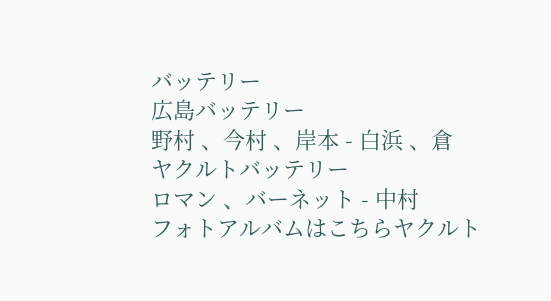バッテリー
広島バッテリー
野村 、今村 、岸本 - 白浜 、倉
ヤクルトバッテリー
ロマン 、バーネット - 中村
フォトアルバムはこちらヤクルト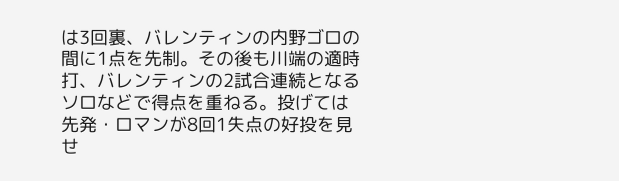は3回裏、バレンティンの内野ゴロの間に1点を先制。その後も川端の適時打、バレンティンの2試合連続となるソロなどで得点を重ねる。投げては先発・ロマンが8回1失点の好投を見せ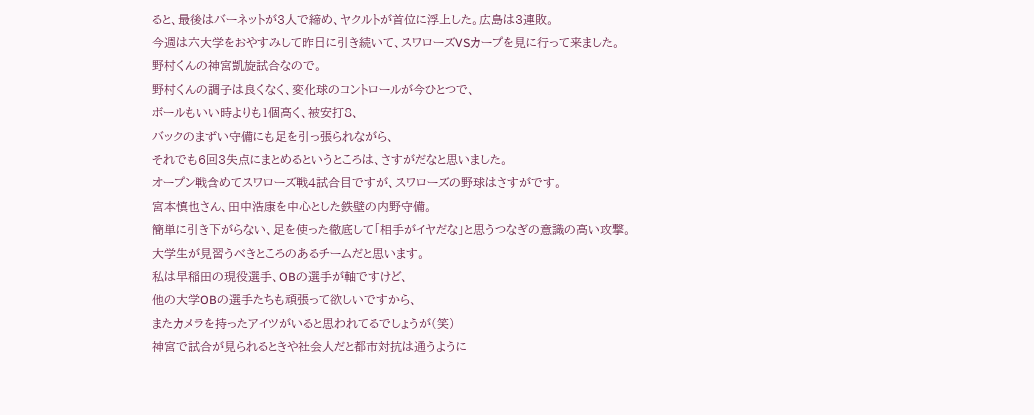ると、最後はバーネットが3人で締め、ヤクルトが首位に浮上した。広島は3連敗。
今週は六大学をおやすみして昨日に引き続いて、スワローズVSカープを見に行って来ました。
野村くんの神宮凱旋試合なので。
野村くんの調子は良くなく、変化球のコントロールが今ひとつで、
ボールもいい時よりも1個高く、被安打8、
バックのまずい守備にも足を引っ張られながら、
それでも6回3失点にまとめるというところは、さすがだなと思いました。
オープン戦含めてスワローズ戦4試合目ですが、スワローズの野球はさすがです。
宮本慎也さん、田中浩康を中心とした鉄壁の内野守備。
簡単に引き下がらない、足を使った徹底して「相手がイヤだな」と思うつなぎの意識の高い攻撃。
大学生が見習うべきところのあるチームだと思います。
私は早稲田の現役選手、OBの選手が軸ですけど、
他の大学OBの選手たちも頑張って欲しいですから、
またカメラを持ったアイツがいると思われてるでしょうが(笑)
神宮で試合が見られるときや社会人だと都市対抗は通うように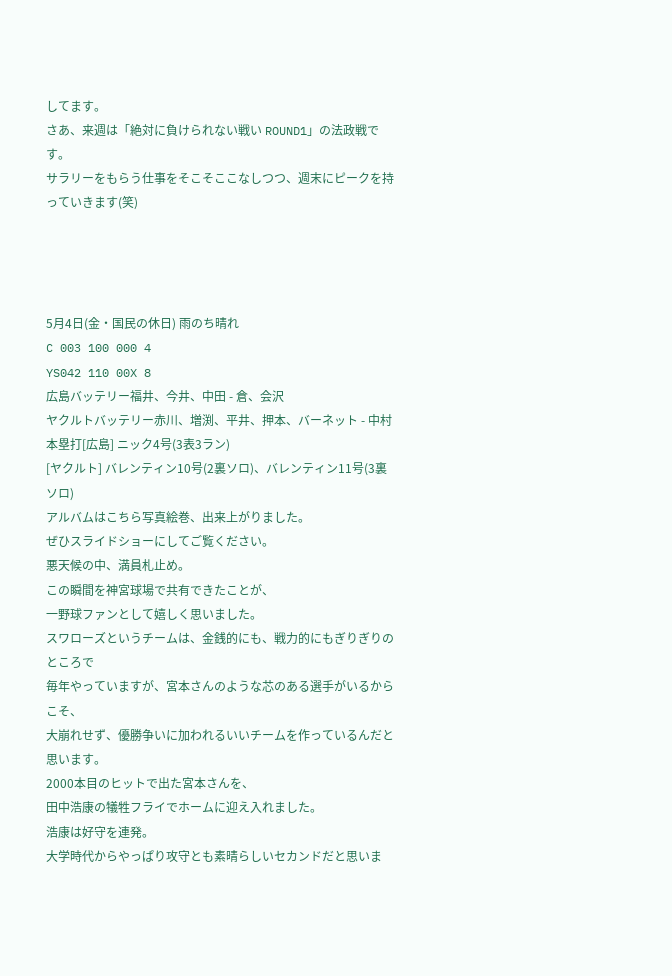してます。
さあ、来週は「絶対に負けられない戦い ROUND1」の法政戦です。
サラリーをもらう仕事をそこそここなしつつ、週末にピークを持っていきます(笑)




5月4日(金・国民の休日) 雨のち晴れ
C 003 100 000 4
YS042 110 00X 8
広島バッテリー福井、今井、中田 - 倉、会沢
ヤクルトバッテリー赤川、増渕、平井、押本、バーネット - 中村
本塁打[広島] ニック4号(3表3ラン)
[ヤクルト] バレンティン10号(2裏ソロ)、バレンティン11号(3裏ソロ)
アルバムはこちら写真絵巻、出来上がりました。
ぜひスライドショーにしてご覧ください。
悪天候の中、満員札止め。
この瞬間を神宮球場で共有できたことが、
一野球ファンとして嬉しく思いました。
スワローズというチームは、金銭的にも、戦力的にもぎりぎりのところで
毎年やっていますが、宮本さんのような芯のある選手がいるからこそ、
大崩れせず、優勝争いに加われるいいチームを作っているんだと思います。
2000本目のヒットで出た宮本さんを、
田中浩康の犠牲フライでホームに迎え入れました。
浩康は好守を連発。
大学時代からやっぱり攻守とも素晴らしいセカンドだと思いま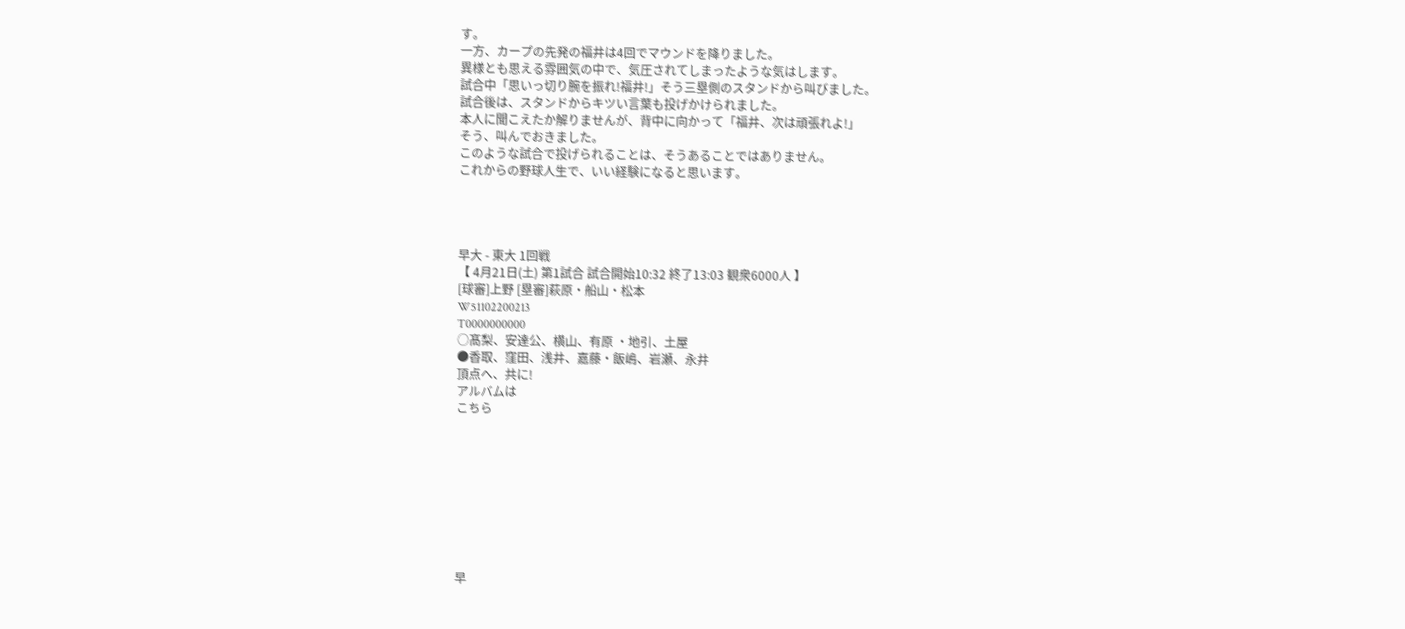す。
一方、カープの先発の福井は4回でマウンドを降りました。
異様とも思える雰囲気の中で、気圧されてしまったような気はします。
試合中「思いっ切り腕を振れ!福井!」そう三塁側のスタンドから叫びました。
試合後は、スタンドからキツい言葉も投げかけられました。
本人に聞こえたか解りませんが、背中に向かって「福井、次は頑張れよ!」
そう、叫んでおきました。
このような試合で投げられることは、そうあることではありません。
これからの野球人生で、いい経験になると思います。




早大 - 東大 1回戦
【 4月21日(土) 第1試合 試合開始10:32 終了13:03 観衆6000人 】
[球審]上野 [塁審]萩原・船山・松本
W51102200213
T0000000000
○髙梨、安達公、横山、有原 ・地引、土屋
●香取、窪田、浅井、嘉藤・飯嶋、岩瀬、永井
頂点へ、共に!
アルバムは
こちら









早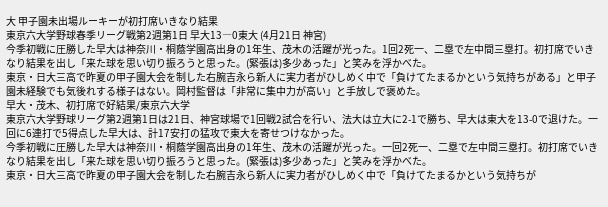大 甲子園未出場ルーキーが初打席いきなり結果
東京六大学野球春季リーグ戦第2週第1日 早大13―0東大 (4月21日 神宮)
今季初戦に圧勝した早大は神奈川・桐蔭学園高出身の1年生、茂木の活躍が光った。1回2死一、二塁で左中間三塁打。初打席でいきなり結果を出し「来た球を思い切り振ろうと思った。(緊張は)多少あった」と笑みを浮かべた。
東京・日大三高で昨夏の甲子園大会を制した右腕吉永ら新人に実力者がひしめく中で「負けてたまるかという気持ちがある」と甲子園未経験でも気後れする様子はない。岡村監督は「非常に集中力が高い」と手放しで褒めた。
早大・茂木、初打席で好結果/東京六大学
東京六大学野球リーグ第2週第1日は21日、神宮球場で1回戦2試合を行い、法大は立大に2-1で勝ち、早大は東大を13-0で退けた。一回に6連打で5得点した早大は、計17安打の猛攻で東大を寄せつけなかった。
今季初戦に圧勝した早大は神奈川・桐蔭学園高出身の1年生、茂木の活躍が光った。一回2死一、二塁で左中間三塁打。初打席でいきなり結果を出し「来た球を思い切り振ろうと思った。(緊張は)多少あった」と笑みを浮かべた。
東京・日大三高で昨夏の甲子園大会を制した右腕吉永ら新人に実力者がひしめく中で「負けてたまるかという気持ちが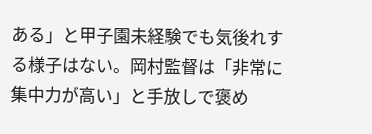ある」と甲子園未経験でも気後れする様子はない。岡村監督は「非常に集中力が高い」と手放しで褒め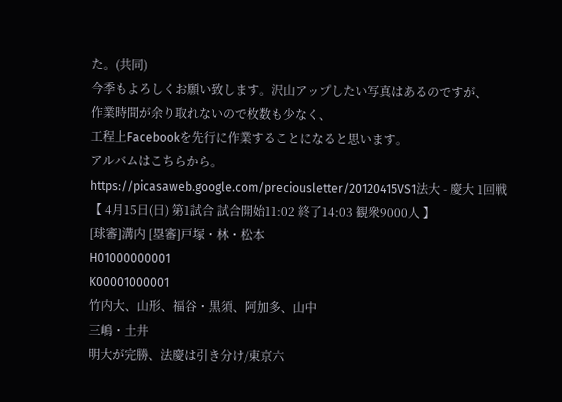た。(共同)
今季もよろしくお願い致します。沢山アップしたい写真はあるのですが、
作業時間が余り取れないので枚数も少なく、
工程上Facebookを先行に作業することになると思います。
アルバムはこちらから。
https://picasaweb.google.com/preciousletter/20120415VS1法大 - 慶大 1回戦
【 4月15日(日) 第1試合 試合開始11:02 終了14:03 観衆9000人 】
[球審]溝内 [塁審]戸塚・林・松本
H01000000001
K00001000001
竹内大、山形、福谷・黒須、阿加多、山中
三嶋・土井
明大が完勝、法慶は引き分け/東京六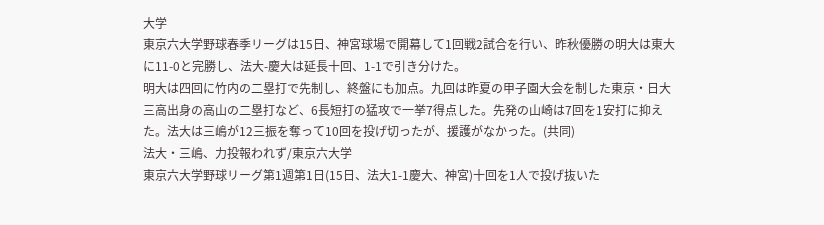大学
東京六大学野球春季リーグは15日、神宮球場で開幕して1回戦2試合を行い、昨秋優勝の明大は東大に11-0と完勝し、法大-慶大は延長十回、1-1で引き分けた。
明大は四回に竹内の二塁打で先制し、終盤にも加点。九回は昨夏の甲子園大会を制した東京・日大三高出身の高山の二塁打など、6長短打の猛攻で一挙7得点した。先発の山崎は7回を1安打に抑えた。法大は三嶋が12三振を奪って10回を投げ切ったが、援護がなかった。(共同)
法大・三嶋、力投報われず/東京六大学
東京六大学野球リーグ第1週第1日(15日、法大1-1慶大、神宮)十回を1人で投げ抜いた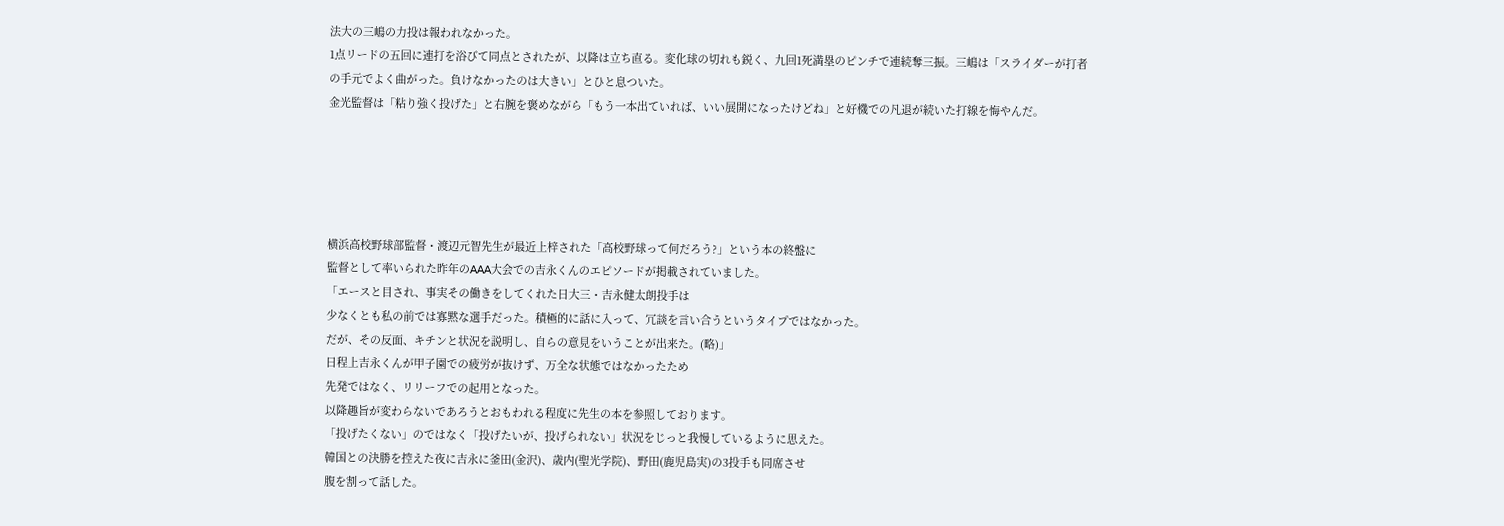法大の三嶋の力投は報われなかった。
1点リードの五回に連打を浴びて同点とされたが、以降は立ち直る。変化球の切れも鋭く、九回1死満塁のピンチで連続奪三振。三嶋は「スライダーが打者の手元でよく曲がった。負けなかったのは大きい」とひと息ついた。
金光監督は「粘り強く投げた」と右腕を褒めながら「もう一本出ていれば、いい展開になったけどね」と好機での凡退が続いた打線を悔やんだ。





横浜高校野球部監督・渡辺元智先生が最近上梓された「高校野球って何だろう?」という本の終盤に
監督として率いられた昨年のAAA大会での吉永くんのエピソードが掲載されていました。
「エースと目され、事実その働きをしてくれた日大三・吉永健太朗投手は
少なくとも私の前では寡黙な選手だった。積極的に話に入って、冗談を言い合うというタイプではなかった。
だが、その反面、キチンと状況を説明し、自らの意見をいうことが出来た。(略)」
日程上吉永くんが甲子園での疲労が抜けず、万全な状態ではなかったため
先発ではなく、リリーフでの起用となった。
以降趣旨が変わらないであろうとおもわれる程度に先生の本を参照しております。
「投げたくない」のではなく「投げたいが、投げられない」状況をじっと我慢しているように思えた。
韓国との決勝を控えた夜に吉永に釜田(金沢)、歳内(聖光学院)、野田(鹿児島実)の3投手も同席させ
腹を割って話した。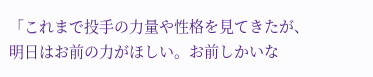「これまで投手の力量や性格を見てきたが、明日はお前の力がほしい。お前しかいな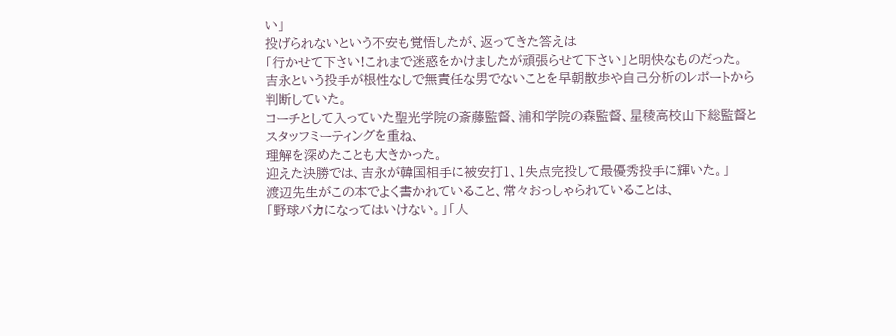い」
投げられないという不安も覚悟したが、返ってきた答えは
「行かせて下さい!これまで迷惑をかけましたが頑張らせて下さい」と明快なものだった。
吉永という投手が根性なしで無責任な男でないことを早朝散歩や自己分析のレポートから判断していた。
コーチとして入っていた聖光学院の斎藤監督、浦和学院の森監督、星稜高校山下総監督とスタッフミーティングを重ね、
理解を深めたことも大きかった。
迎えた決勝では、吉永が韓国相手に被安打1、1失点完投して最優秀投手に輝いた。」
渡辺先生がこの本でよく書かれていること、常々おっしゃられていることは、
「野球バカになってはいけない。」「人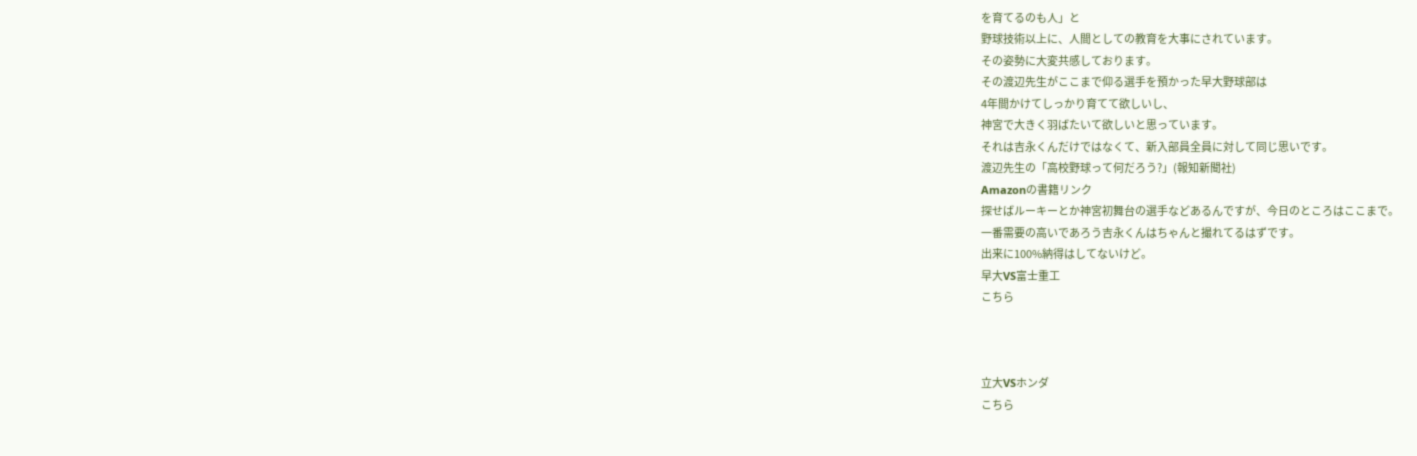を育てるのも人」と
野球技術以上に、人間としての教育を大事にされています。
その姿勢に大変共感しております。
その渡辺先生がここまで仰る選手を預かった早大野球部は
4年間かけてしっかり育てて欲しいし、
神宮で大きく羽ばたいて欲しいと思っています。
それは吉永くんだけではなくて、新入部員全員に対して同じ思いです。
渡辺先生の「高校野球って何だろう?」(報知新聞社)
Amazonの書籍リンク
探せばルーキーとか神宮初舞台の選手などあるんですが、今日のところはここまで。
一番需要の高いであろう吉永くんはちゃんと撮れてるはずです。
出来に100%納得はしてないけど。
早大VS富士重工
こちら



立大VSホンダ
こちら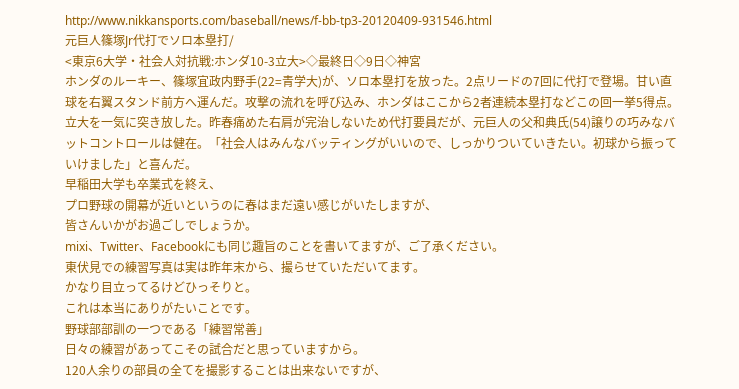http://www.nikkansports.com/baseball/news/f-bb-tp3-20120409-931546.html
元巨人篠塚Jr代打でソロ本塁打/
<東京6大学・社会人対抗戦:ホンダ10-3立大>◇最終日◇9日◇神宮
ホンダのルーキー、篠塚宜政内野手(22=青学大)が、ソロ本塁打を放った。2点リードの7回に代打で登場。甘い直球を右翼スタンド前方へ運んだ。攻撃の流れを呼び込み、ホンダはここから2者連続本塁打などこの回一挙5得点。立大を一気に突き放した。昨春痛めた右肩が完治しないため代打要員だが、元巨人の父和典氏(54)譲りの巧みなバットコントロールは健在。「社会人はみんなバッティングがいいので、しっかりついていきたい。初球から振っていけました」と喜んだ。
早稲田大学も卒業式を終え、
プロ野球の開幕が近いというのに春はまだ遠い感じがいたしますが、
皆さんいかがお過ごしでしょうか。
mixi、Twitter、Facebookにも同じ趣旨のことを書いてますが、ご了承ください。
東伏見での練習写真は実は昨年末から、撮らせていただいてます。
かなり目立ってるけどひっそりと。
これは本当にありがたいことです。
野球部部訓の一つである「練習常善」
日々の練習があってこその試合だと思っていますから。
120人余りの部員の全てを撮影することは出来ないですが、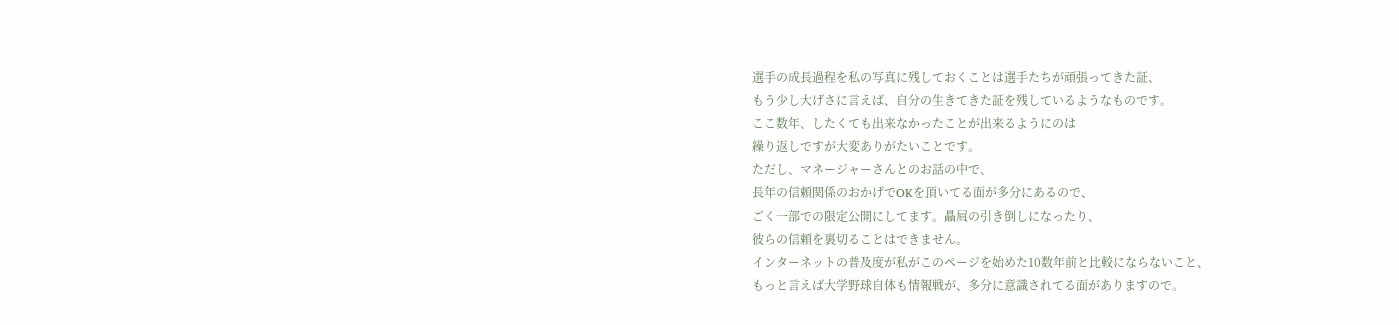選手の成長過程を私の写真に残しておくことは選手たちが頑張ってきた証、
もう少し大げさに言えば、自分の生きてきた証を残しているようなものです。
ここ数年、したくても出来なかったことが出来るようにのは
繰り返しですが大変ありがたいことです。
ただし、マネージャーさんとのお話の中で、
長年の信頼関係のおかげでOKを頂いてる面が多分にあるので、
ごく一部での限定公開にしてます。贔屓の引き倒しになったり、
彼らの信頼を裏切ることはできません。
インターネットの普及度が私がこのページを始めた10数年前と比較にならないこと、
もっと言えば大学野球自体も情報戦が、多分に意識されてる面がありますので。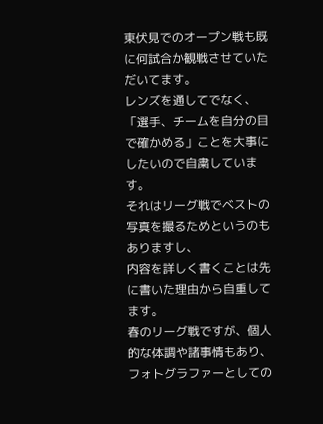東伏見でのオープン戦も既に何試合か観戦させていただいてます。
レンズを通してでなく、「選手、チームを自分の目で確かめる」ことを大事にしたいので自粛しています。
それはリーグ戦でベストの写真を撮るためというのもありますし、
内容を詳しく書くことは先に書いた理由から自重してます。
春のリーグ戦ですが、個人的な体調や諸事情もあり、
フォトグラファーとしての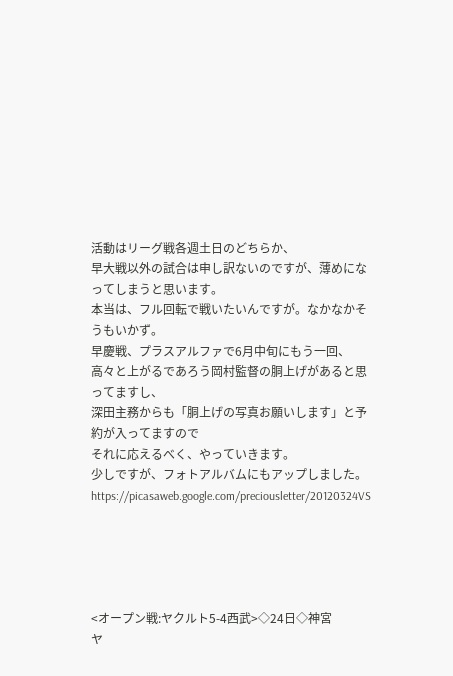活動はリーグ戦各週土日のどちらか、
早大戦以外の試合は申し訳ないのですが、薄めになってしまうと思います。
本当は、フル回転で戦いたいんですが。なかなかそうもいかず。
早慶戦、プラスアルファで6月中旬にもう一回、
高々と上がるであろう岡村監督の胴上げがあると思ってますし、
深田主務からも「胴上げの写真お願いします」と予約が入ってますので
それに応えるべく、やっていきます。
少しですが、フォトアルバムにもアップしました。
https://picasaweb.google.com/preciousletter/20120324VS





<オープン戦:ヤクルト5-4西武>◇24日◇神宮
ヤ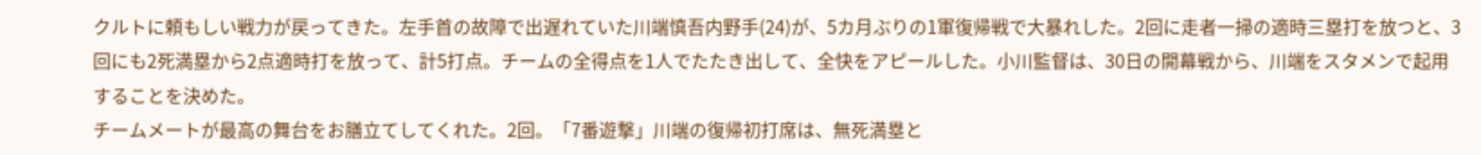クルトに頼もしい戦力が戻ってきた。左手首の故障で出遅れていた川端慎吾内野手(24)が、5カ月ぶりの1軍復帰戦で大暴れした。2回に走者一掃の適時三塁打を放つと、3回にも2死満塁から2点適時打を放って、計5打点。チームの全得点を1人でたたき出して、全快をアピールした。小川監督は、30日の開幕戦から、川端をスタメンで起用することを決めた。
チームメートが最高の舞台をお膳立てしてくれた。2回。「7番遊撃」川端の復帰初打席は、無死満塁と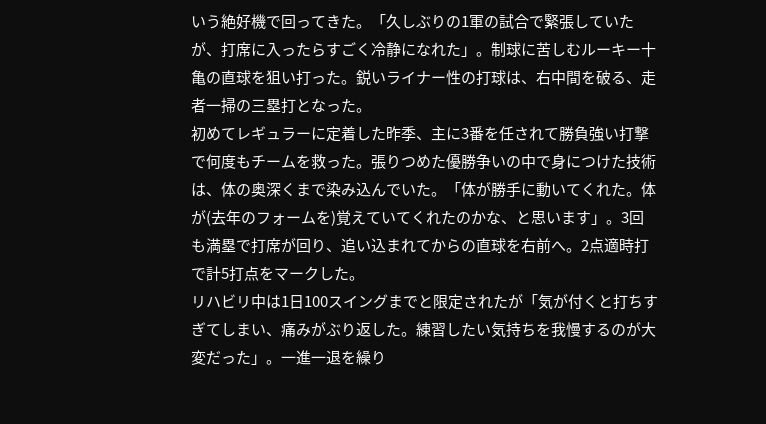いう絶好機で回ってきた。「久しぶりの1軍の試合で緊張していたが、打席に入ったらすごく冷静になれた」。制球に苦しむルーキー十亀の直球を狙い打った。鋭いライナー性の打球は、右中間を破る、走者一掃の三塁打となった。
初めてレギュラーに定着した昨季、主に3番を任されて勝負強い打撃で何度もチームを救った。張りつめた優勝争いの中で身につけた技術は、体の奥深くまで染み込んでいた。「体が勝手に動いてくれた。体が(去年のフォームを)覚えていてくれたのかな、と思います」。3回も満塁で打席が回り、追い込まれてからの直球を右前へ。2点適時打で計5打点をマークした。
リハビリ中は1日100スイングまでと限定されたが「気が付くと打ちすぎてしまい、痛みがぶり返した。練習したい気持ちを我慢するのが大変だった」。一進一退を繰り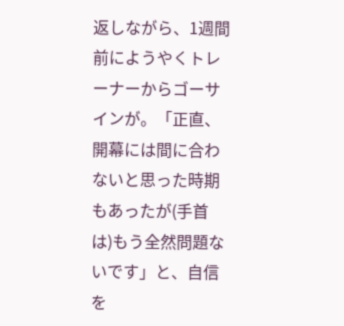返しながら、1週間前にようやくトレーナーからゴーサインが。「正直、開幕には間に合わないと思った時期もあったが(手首は)もう全然問題ないです」と、自信を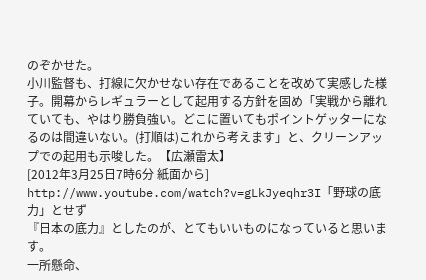のぞかせた。
小川監督も、打線に欠かせない存在であることを改めて実感した様子。開幕からレギュラーとして起用する方針を固め「実戦から離れていても、やはり勝負強い。どこに置いてもポイントゲッターになるのは間違いない。(打順は)これから考えます」と、クリーンアップでの起用も示唆した。【広瀬雷太】
[2012年3月25日7時6分 紙面から]
http://www.youtube.com/watch?v=gLkJyeqhr3I「野球の底力」とせず
『日本の底力』としたのが、とてもいいものになっていると思います。
一所懸命、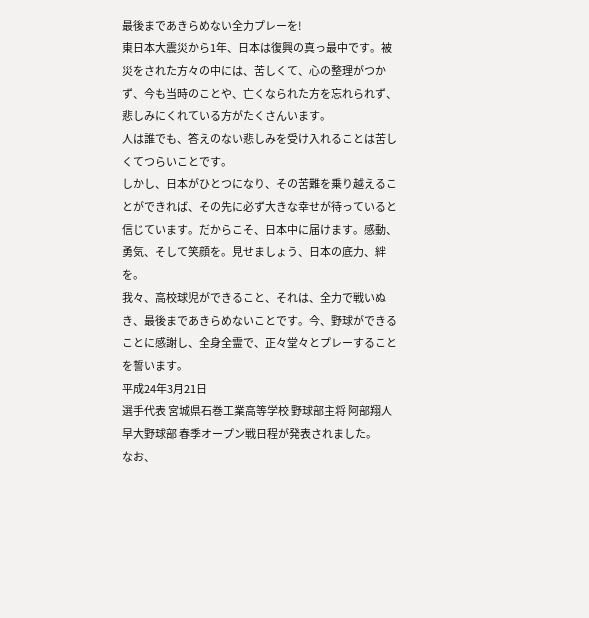最後まであきらめない全力プレーを!
東日本大震災から1年、日本は復興の真っ最中です。被災をされた方々の中には、苦しくて、心の整理がつかず、今も当時のことや、亡くなられた方を忘れられず、悲しみにくれている方がたくさんいます。
人は誰でも、答えのない悲しみを受け入れることは苦しくてつらいことです。
しかし、日本がひとつになり、その苦難を乗り越えることができれば、その先に必ず大きな幸せが待っていると信じています。だからこそ、日本中に届けます。感動、勇気、そして笑顔を。見せましょう、日本の底力、絆を。
我々、高校球児ができること、それは、全力で戦いぬき、最後まであきらめないことです。今、野球ができることに感謝し、全身全霊で、正々堂々とプレーすることを誓います。
平成24年3月21日
選手代表 宮城県石巻工業高等学校 野球部主将 阿部翔人
早大野球部 春季オープン戦日程が発表されました。
なお、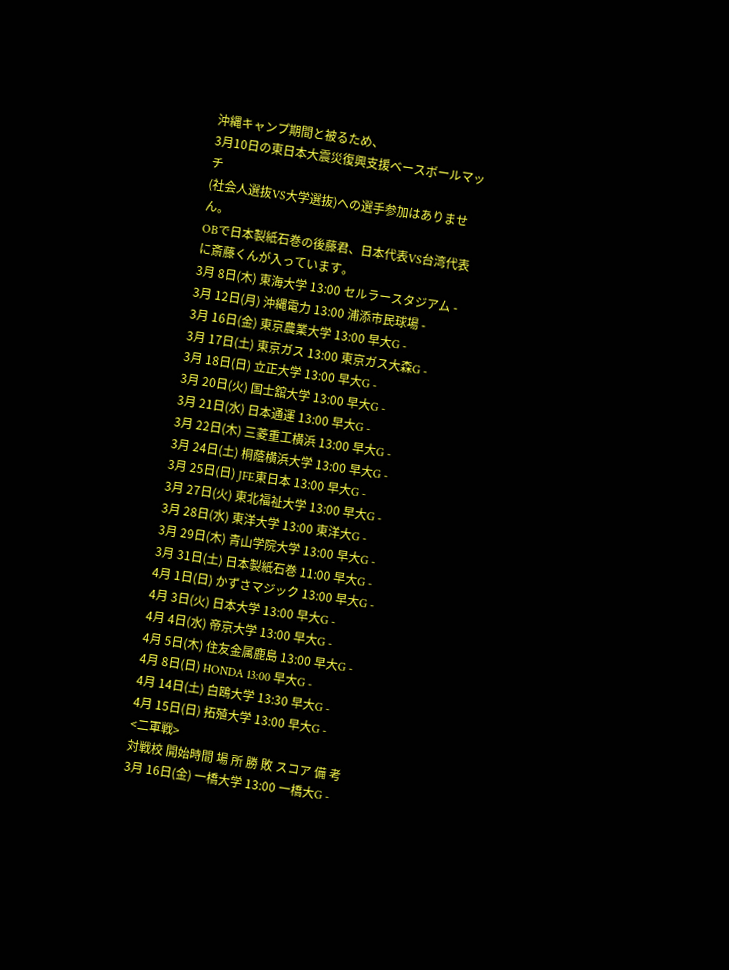沖縄キャンプ期間と被るため、
3月10日の東日本大震災復興支援ベースボールマッチ
(社会人選抜VS大学選抜)への選手参加はありません。
OBで日本製紙石巻の後藤君、日本代表VS台湾代表に斎藤くんが入っています。
3月 8日(木) 東海大学 13:00 セルラースタジアム -
3月 12日(月) 沖縄電力 13:00 浦添市民球場 -
3月 16日(金) 東京農業大学 13:00 早大G -
3月 17日(土) 東京ガス 13:00 東京ガス大森G -
3月 18日(日) 立正大学 13:00 早大G -
3月 20日(火) 国士舘大学 13:00 早大G -
3月 21日(水) 日本通運 13:00 早大G -
3月 22日(木) 三菱重工横浜 13:00 早大G -
3月 24日(土) 桐蔭横浜大学 13:00 早大G -
3月 25日(日) JFE東日本 13:00 早大G -
3月 27日(火) 東北福祉大学 13:00 早大G -
3月 28日(水) 東洋大学 13:00 東洋大G -
3月 29日(木) 青山学院大学 13:00 早大G -
3月 31日(土) 日本製紙石巻 11:00 早大G -
4月 1日(日) かずさマジック 13:00 早大G -
4月 3日(火) 日本大学 13:00 早大G -
4月 4日(水) 帝京大学 13:00 早大G -
4月 5日(木) 住友金属鹿島 13:00 早大G -
4月 8日(日) HONDA 13:00 早大G -
4月 14日(土) 白鴎大学 13:30 早大G -
4月 15日(日) 拓殖大学 13:00 早大G -
<二軍戦>
対戦校 開始時間 場 所 勝 敗 スコア 備 考
3月 16日(金) 一橋大学 13:00 一橋大G -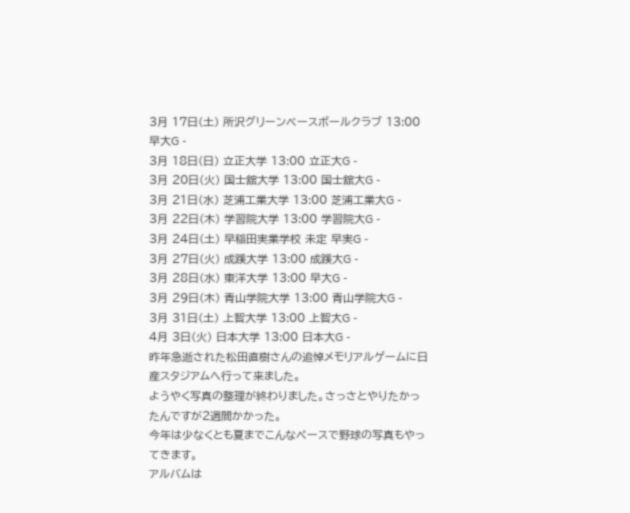3月 17日(土) 所沢グリーンベースボールクラブ 13:00 早大G -
3月 18日(日) 立正大学 13:00 立正大G -
3月 20日(火) 国士舘大学 13:00 国士舘大G -
3月 21日(水) 芝浦工業大学 13:00 芝浦工業大G -
3月 22日(木) 学習院大学 13:00 学習院大G -
3月 24日(土) 早稲田実業学校 未定 早実G -
3月 27日(火) 成蹊大学 13:00 成蹊大G -
3月 28日(水) 東洋大学 13:00 早大G -
3月 29日(木) 青山学院大学 13:00 青山学院大G -
3月 31日(土) 上智大学 13:00 上智大G -
4月 3日(火) 日本大学 13:00 日本大G -
昨年急逝された松田直樹さんの追悼メモリアルゲームに日産スタジアムへ行って来ました。
ようやく写真の整理が終わりました。さっさとやりたかったんですが2週間かかった。
今年は少なくとも夏までこんなペースで野球の写真もやってきます。
アルバムは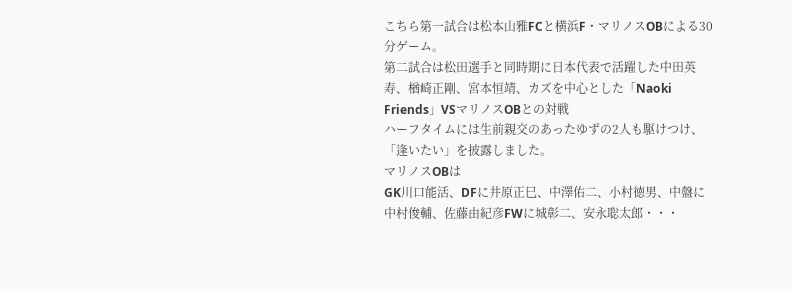こちら第一試合は松本山雅FCと横浜F・マリノスOBによる30分ゲーム。
第二試合は松田選手と同時期に日本代表で活躍した中田英寿、楢崎正剛、宮本恒靖、カズを中心とした「Naoki Friends」VSマリノスOBとの対戦
ハーフタイムには生前親交のあったゆずの2人も駆けつけ、「逢いたい」を披露しました。
マリノスOBは
GK川口能活、DFに井原正巳、中澤佑二、小村徳男、中盤に中村俊輔、佐藤由紀彦FWに城彰二、安永聡太郎・・・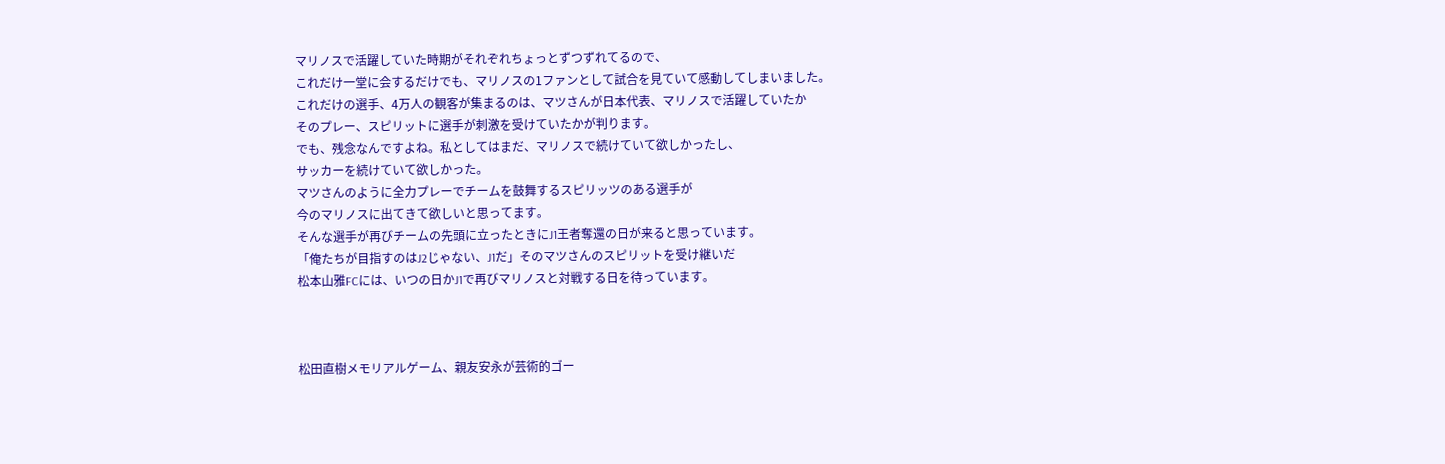マリノスで活躍していた時期がそれぞれちょっとずつずれてるので、
これだけ一堂に会するだけでも、マリノスの1ファンとして試合を見ていて感動してしまいました。
これだけの選手、4万人の観客が集まるのは、マツさんが日本代表、マリノスで活躍していたか
そのプレー、スピリットに選手が刺激を受けていたかが判ります。
でも、残念なんですよね。私としてはまだ、マリノスで続けていて欲しかったし、
サッカーを続けていて欲しかった。
マツさんのように全力プレーでチームを鼓舞するスピリッツのある選手が
今のマリノスに出てきて欲しいと思ってます。
そんな選手が再びチームの先頭に立ったときにJ1王者奪還の日が来ると思っています。
「俺たちが目指すのはJ2じゃない、J1だ」そのマツさんのスピリットを受け継いだ
松本山雅FCには、いつの日かJ1で再びマリノスと対戦する日を待っています。



松田直樹メモリアルゲーム、親友安永が芸術的ゴー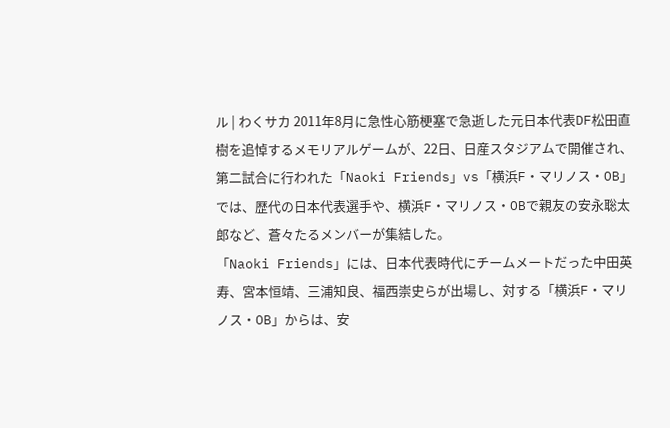ル | わくサカ 2011年8月に急性心筋梗塞で急逝した元日本代表DF松田直樹を追悼するメモリアルゲームが、22日、日産スタジアムで開催され、第二試合に行われた「Naoki Friends」vs「横浜F・マリノス・OB」では、歴代の日本代表選手や、横浜F・マリノス・OBで親友の安永聡太郎など、蒼々たるメンバーが集結した。
「Naoki Friends」には、日本代表時代にチームメートだった中田英寿、宮本恒靖、三浦知良、福西崇史らが出場し、対する「横浜F・マリノス・OB」からは、安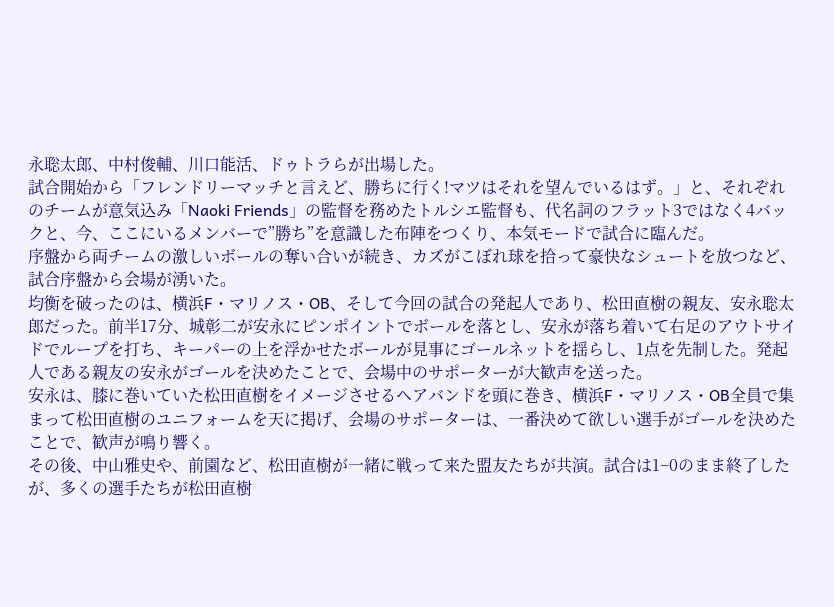永聡太郎、中村俊輔、川口能活、ドゥトラらが出場した。
試合開始から「フレンドリーマッチと言えど、勝ちに行く!マツはそれを望んでいるはず。」と、それぞれのチームが意気込み「Naoki Friends」の監督を務めたトルシエ監督も、代名詞のフラット3ではなく4バックと、今、ここにいるメンバーで”勝ち”を意識した布陣をつくり、本気モードで試合に臨んだ。
序盤から両チームの激しいボールの奪い合いが続き、カズがこぼれ球を拾って豪快なシュートを放つなど、試合序盤から会場が湧いた。
均衡を破ったのは、横浜F・マリノス・OB、そして今回の試合の発起人であり、松田直樹の親友、安永聡太郎だった。前半17分、城彰二が安永にピンポイントでボールを落とし、安永が落ち着いて右足のアウトサイドでループを打ち、キーパーの上を浮かせたボールが見事にゴールネットを揺らし、1点を先制した。発起人である親友の安永がゴールを決めたことで、会場中のサポーターが大歓声を送った。
安永は、膝に巻いていた松田直樹をイメージさせるヘアバンドを頭に巻き、横浜F・マリノス・OB全員で集まって松田直樹のユニフォームを天に掲げ、会場のサポーターは、一番決めて欲しい選手がゴールを決めたことで、歓声が鳴り響く。
その後、中山雅史や、前園など、松田直樹が一緒に戦って来た盟友たちが共演。試合は1−0のまま終了したが、多くの選手たちが松田直樹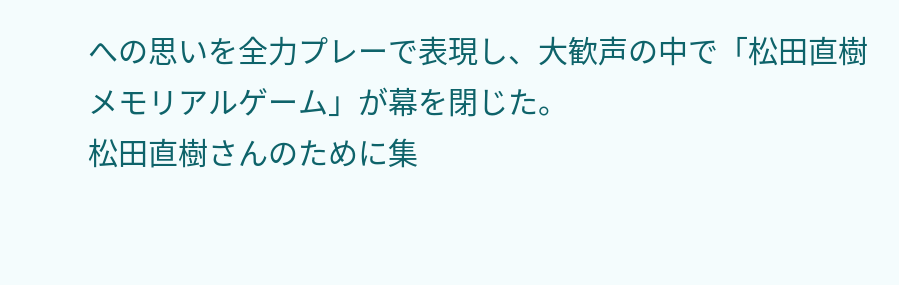への思いを全力プレーで表現し、大歓声の中で「松田直樹メモリアルゲーム」が幕を閉じた。
松田直樹さんのために集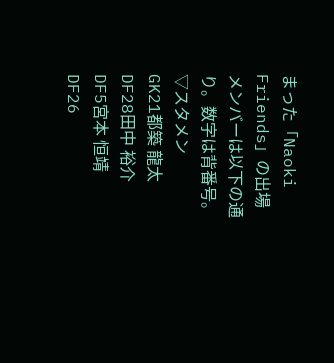まった「Naoki Friends」の出場メンバーは以下の通り。数字は背番号。
▽スタメン
GK21都築 龍太
DF28田中 裕介
DF5宮本 恒靖
DF26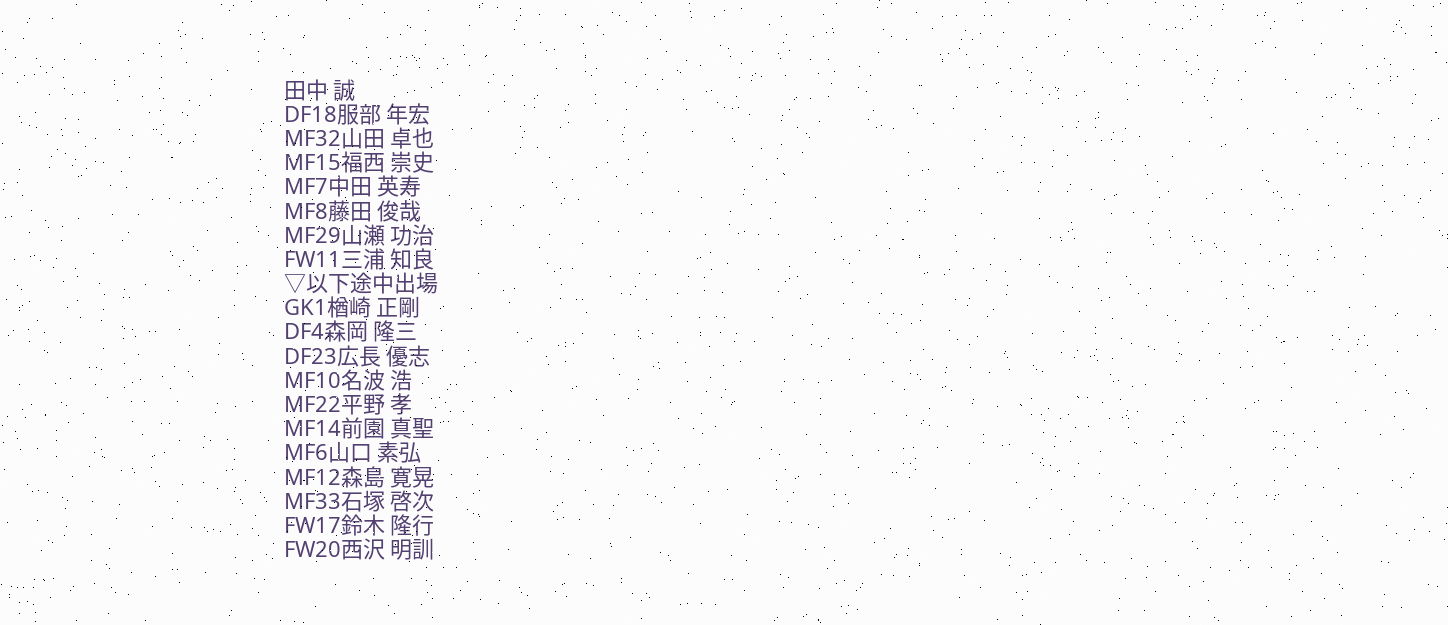田中 誠
DF18服部 年宏
MF32山田 卓也
MF15福西 崇史
MF7中田 英寿
MF8藤田 俊哉
MF29山瀬 功治
FW11三浦 知良
▽以下途中出場
GK1楢崎 正剛
DF4森岡 隆三
DF23広長 優志
MF10名波 浩
MF22平野 孝
MF14前園 真聖
MF6山口 素弘
MF12森島 寛晃
MF33石塚 啓次
FW17鈴木 隆行
FW20西沢 明訓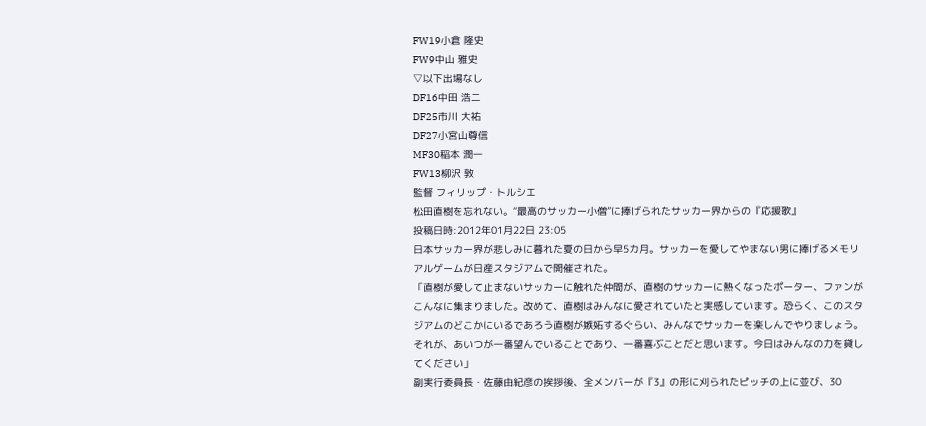FW19小倉 隆史
FW9中山 雅史
▽以下出場なし
DF16中田 浩二
DF25市川 大祐
DF27小宮山尊信
MF30稲本 潤一
FW13柳沢 敦
監督 フィリップ・トルシエ
松田直樹を忘れない。“最高のサッカー小僧”に捧げられたサッカー界からの『応援歌』
投稿日時:2012年01月22日 23:05
日本サッカー界が悲しみに暮れた夏の日から早5カ月。サッカーを愛してやまない男に捧げるメモリアルゲームが日産スタジアムで開催された。
「直樹が愛して止まないサッカーに触れた仲間が、直樹のサッカーに熱くなったポーター、ファンがこんなに集まりました。改めて、直樹はみんなに愛されていたと実感しています。恐らく、このスタジアムのどこかにいるであろう直樹が嫉妬するぐらい、みんなでサッカーを楽しんでやりましょう。それが、あいつが一番望んでいることであり、一番喜ぶことだと思います。今日はみんなの力を貸してください」
副実行委員長・佐藤由紀彦の挨拶後、全メンバーが『3』の形に刈られたピッチの上に並び、30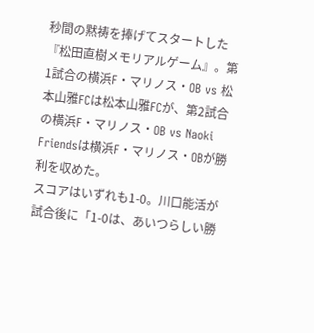秒間の黙祷を捧げてスタートした『松田直樹メモリアルゲーム』。第1試合の横浜F・マリノス・OB vs 松本山雅FCは松本山雅FCが、第2試合の横浜F・マリノス・OB vs Naoki Friendsは横浜F・マリノス・OBが勝利を収めた。
スコアはいずれも1-0。川口能活が試合後に「1-0は、あいつらしい勝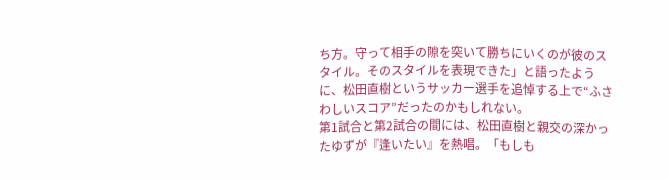ち方。守って相手の隙を突いて勝ちにいくのが彼のスタイル。そのスタイルを表現できた」と語ったように、松田直樹というサッカー選手を追悼する上で“ふさわしいスコア”だったのかもしれない。
第1試合と第2試合の間には、松田直樹と親交の深かったゆずが『逢いたい』を熱唱。「もしも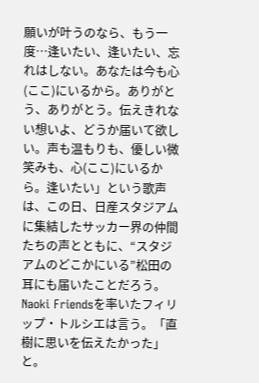願いが叶うのなら、もう一度…逢いたい、逢いたい、忘れはしない。あなたは今も心(ここ)にいるから。ありがとう、ありがとう。伝えきれない想いよ、どうか届いて欲しい。声も温もりも、優しい微笑みも、心(ここ)にいるから。逢いたい」という歌声は、この日、日産スタジアムに集結したサッカー界の仲間たちの声とともに、“スタジアムのどこかにいる”松田の耳にも届いたことだろう。
Naoki Friendsを率いたフィリップ・トルシエは言う。「直樹に思いを伝えたかった」と。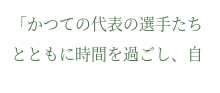「かつての代表の選手たちとともに時間を過ごし、自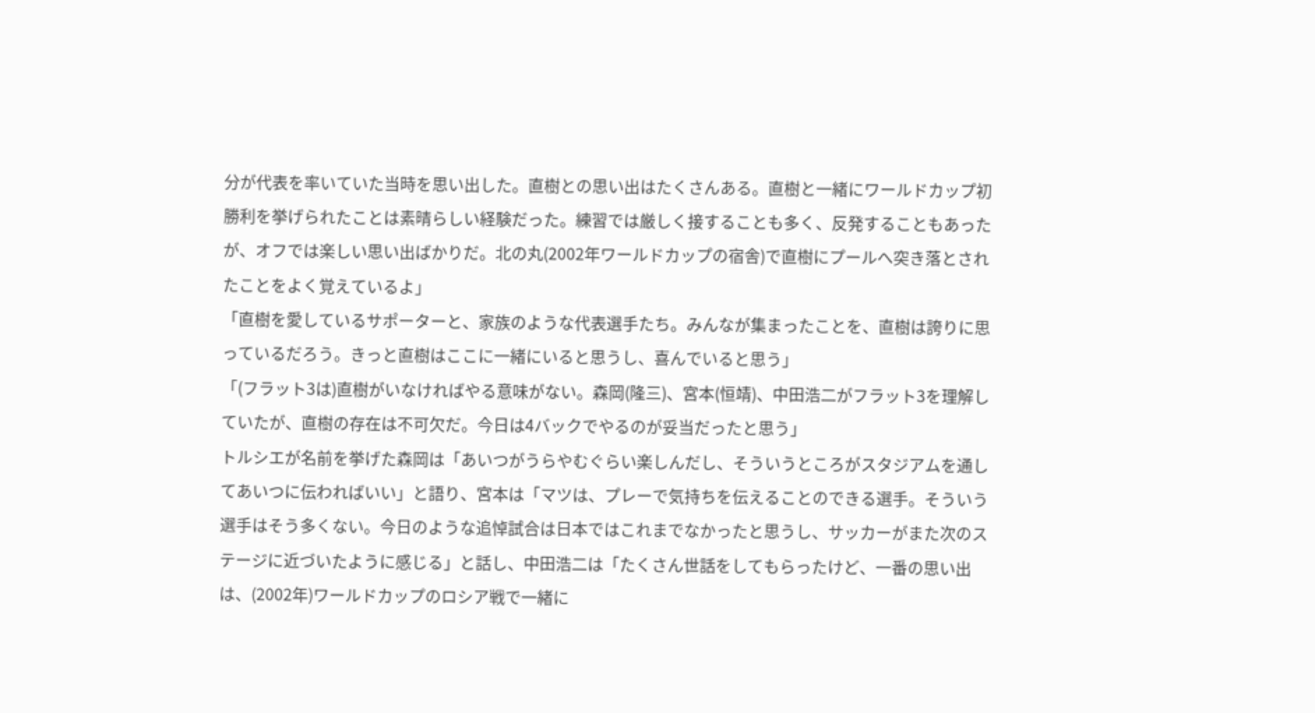分が代表を率いていた当時を思い出した。直樹との思い出はたくさんある。直樹と一緒にワールドカップ初勝利を挙げられたことは素晴らしい経験だった。練習では厳しく接することも多く、反発することもあったが、オフでは楽しい思い出ばかりだ。北の丸(2002年ワールドカップの宿舎)で直樹にプールへ突き落とされたことをよく覚えているよ」
「直樹を愛しているサポーターと、家族のような代表選手たち。みんなが集まったことを、直樹は誇りに思っているだろう。きっと直樹はここに一緒にいると思うし、喜んでいると思う」
「(フラット3は)直樹がいなければやる意味がない。森岡(隆三)、宮本(恒靖)、中田浩二がフラット3を理解していたが、直樹の存在は不可欠だ。今日は4バックでやるのが妥当だったと思う」
トルシエが名前を挙げた森岡は「あいつがうらやむぐらい楽しんだし、そういうところがスタジアムを通してあいつに伝わればいい」と語り、宮本は「マツは、プレーで気持ちを伝えることのできる選手。そういう選手はそう多くない。今日のような追悼試合は日本ではこれまでなかったと思うし、サッカーがまた次のステージに近づいたように感じる」と話し、中田浩二は「たくさん世話をしてもらったけど、一番の思い出は、(2002年)ワールドカップのロシア戦で一緒に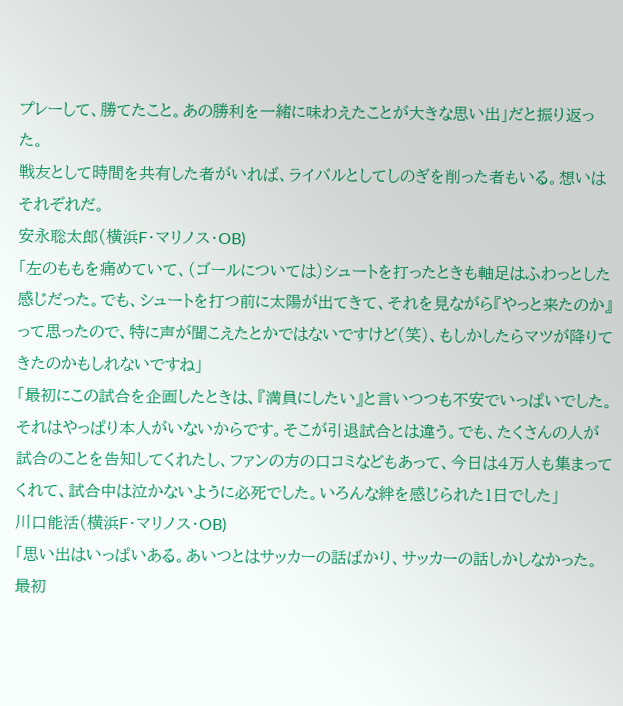プレーして、勝てたこと。あの勝利を一緒に味わえたことが大きな思い出」だと振り返った。
戦友として時間を共有した者がいれば、ライバルとしてしのぎを削った者もいる。想いはそれぞれだ。
安永聡太郎(横浜F・マリノス・OB)
「左のももを痛めていて、(ゴールについては)シュートを打ったときも軸足はふわっとした感じだった。でも、シュートを打つ前に太陽が出てきて、それを見ながら『やっと来たのか』って思ったので、特に声が聞こえたとかではないですけど(笑)、もしかしたらマツが降りてきたのかもしれないですね」
「最初にこの試合を企画したときは、『満員にしたい』と言いつつも不安でいっぱいでした。それはやっぱり本人がいないからです。そこが引退試合とは違う。でも、たくさんの人が試合のことを告知してくれたし、ファンの方の口コミなどもあって、今日は4万人も集まってくれて、試合中は泣かないように必死でした。いろんな絆を感じられた1日でした」
川口能活(横浜F・マリノス・OB)
「思い出はいっぱいある。あいつとはサッカーの話ばかり、サッカーの話しかしなかった。最初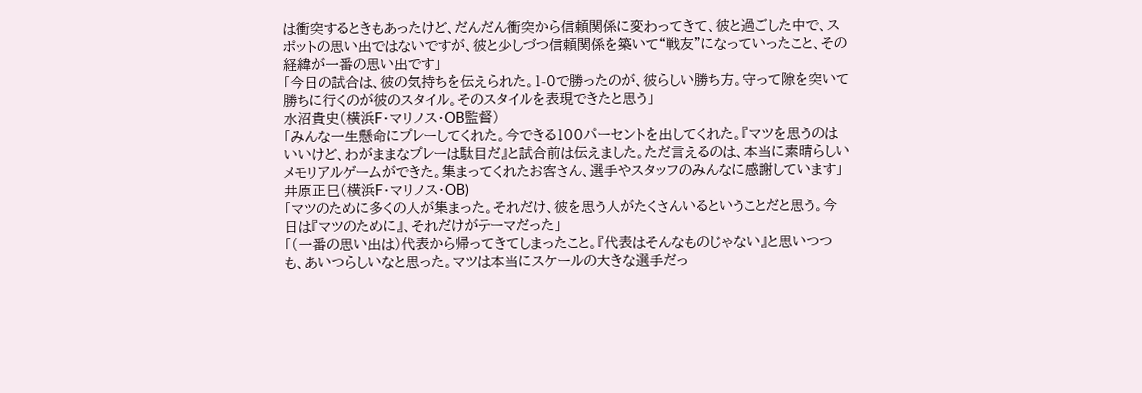は衝突するときもあったけど、だんだん衝突から信頼関係に変わってきて、彼と過ごした中で、スポットの思い出ではないですが、彼と少しづつ信頼関係を築いて“戦友”になっていったこと、その経緯が一番の思い出です」
「今日の試合は、彼の気持ちを伝えられた。1-0で勝ったのが、彼らしい勝ち方。守って隙を突いて勝ちに行くのが彼のスタイル。そのスタイルを表現できたと思う」
水沼貴史(横浜F・マリノス・OB監督)
「みんな一生懸命にプレーしてくれた。今できる100パーセントを出してくれた。『マツを思うのはいいけど、わがままなプレーは駄目だ』と試合前は伝えました。ただ言えるのは、本当に素晴らしいメモリアルゲームができた。集まってくれたお客さん、選手やスタッフのみんなに感謝しています」
井原正巳(横浜F・マリノス・OB)
「マツのために多くの人が集まった。それだけ、彼を思う人がたくさんいるということだと思う。今日は『マツのために』、それだけがテーマだった」
「(一番の思い出は)代表から帰ってきてしまったこと。『代表はそんなものじゃない』と思いつつも、あいつらしいなと思った。マツは本当にスケールの大きな選手だっ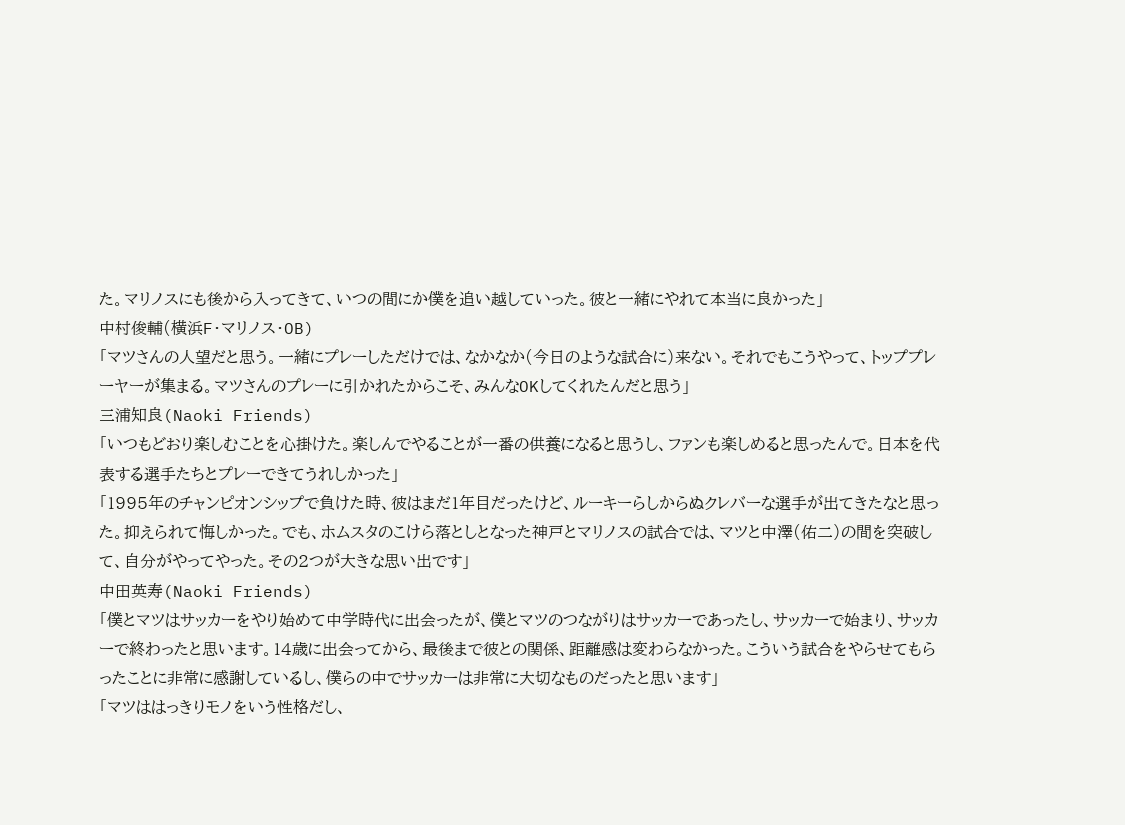た。マリノスにも後から入ってきて、いつの間にか僕を追い越していった。彼と一緒にやれて本当に良かった」
中村俊輔(横浜F・マリノス・OB)
「マツさんの人望だと思う。一緒にプレーしただけでは、なかなか(今日のような試合に)来ない。それでもこうやって、トッププレーヤーが集まる。マツさんのプレーに引かれたからこそ、みんなOKしてくれたんだと思う」
三浦知良(Naoki Friends)
「いつもどおり楽しむことを心掛けた。楽しんでやることが一番の供養になると思うし、ファンも楽しめると思ったんで。日本を代表する選手たちとプレーできてうれしかった」
「1995年のチャンピオンシップで負けた時、彼はまだ1年目だったけど、ルーキーらしからぬクレバーな選手が出てきたなと思った。抑えられて悔しかった。でも、ホムスタのこけら落としとなった神戸とマリノスの試合では、マツと中澤(佑二)の間を突破して、自分がやってやった。その2つが大きな思い出です」
中田英寿(Naoki Friends)
「僕とマツはサッカーをやり始めて中学時代に出会ったが、僕とマツのつながりはサッカーであったし、サッカーで始まり、サッカーで終わったと思います。14歳に出会ってから、最後まで彼との関係、距離感は変わらなかった。こういう試合をやらせてもらったことに非常に感謝しているし、僕らの中でサッカーは非常に大切なものだったと思います」
「マツははっきりモノをいう性格だし、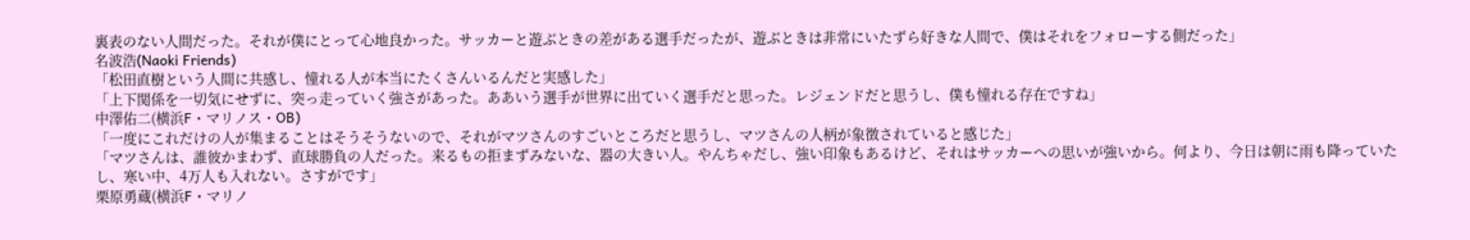裏表のない人間だった。それが僕にとって心地良かった。サッカーと遊ぶときの差がある選手だったが、遊ぶときは非常にいたずら好きな人間で、僕はそれをフォローする側だった」
名波浩(Naoki Friends)
「松田直樹という人間に共感し、憧れる人が本当にたくさんいるんだと実感した」
「上下関係を一切気にせずに、突っ走っていく強さがあった。ああいう選手が世界に出ていく選手だと思った。レジェンドだと思うし、僕も憧れる存在ですね」
中澤佑二(横浜F・マリノス・OB)
「一度にこれだけの人が集まることはそうそうないので、それがマツさんのすごいところだと思うし、マツさんの人柄が象徴されていると感じた」
「マツさんは、誰彼かまわず、直球勝負の人だった。来るもの拒まずみないな、器の大きい人。やんちゃだし、強い印象もあるけど、それはサッカーへの思いが強いから。何より、今日は朝に雨も降っていたし、寒い中、4万人も入れない。さすがです」
栗原勇蔵(横浜F・マリノ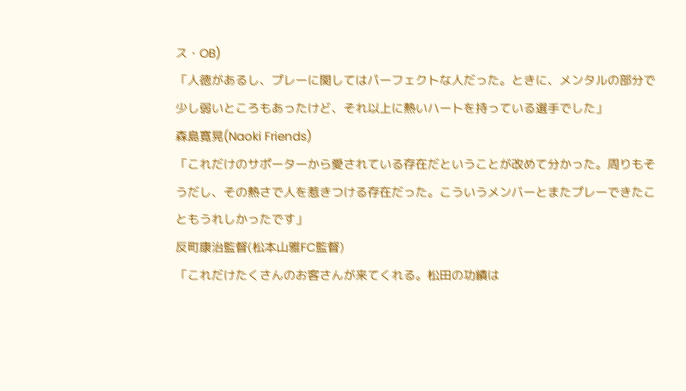ス・OB)
「人徳があるし、プレーに関してはパーフェクトな人だった。ときに、メンタルの部分で少し弱いところもあったけど、それ以上に熱いハートを持っている選手でした」
森島寛晃(Naoki Friends)
「これだけのサポーターから愛されている存在だということが改めて分かった。周りもそうだし、その熱さで人を惹きつける存在だった。こういうメンバーとまたプレーできたこともうれしかったです」
反町康治監督(松本山雅FC監督)
「これだけたくさんのお客さんが来てくれる。松田の功績は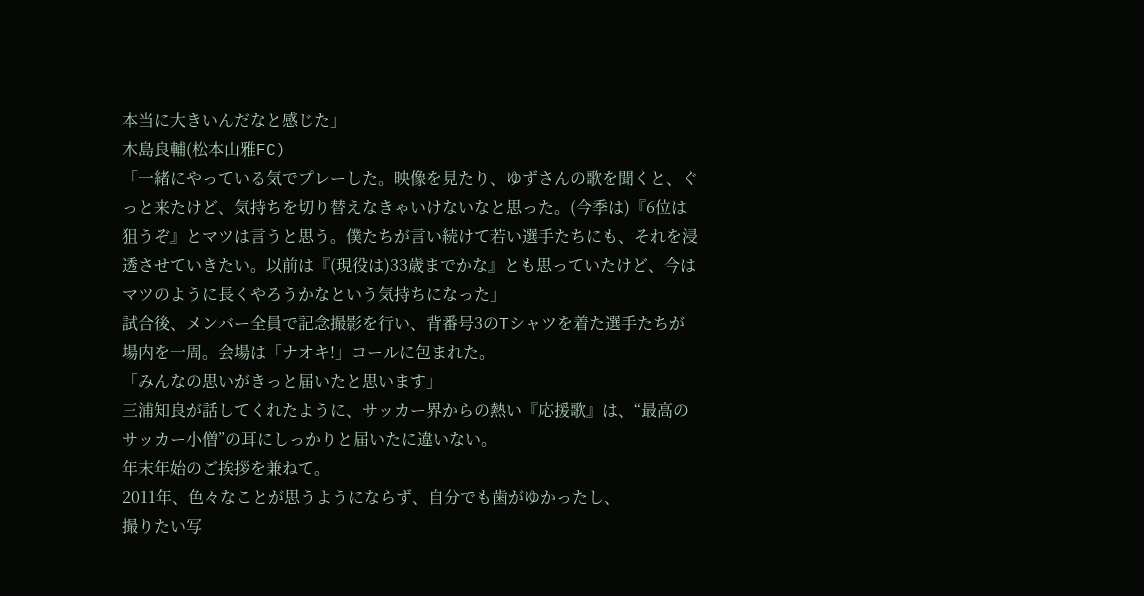本当に大きいんだなと感じた」
木島良輔(松本山雅FC)
「一緒にやっている気でプレーした。映像を見たり、ゆずさんの歌を聞くと、ぐっと来たけど、気持ちを切り替えなきゃいけないなと思った。(今季は)『6位は狙うぞ』とマツは言うと思う。僕たちが言い続けて若い選手たちにも、それを浸透させていきたい。以前は『(現役は)33歳までかな』とも思っていたけど、今はマツのように長くやろうかなという気持ちになった」
試合後、メンバー全員で記念撮影を行い、背番号3のTシャツを着た選手たちが場内を一周。会場は「ナオキ!」コールに包まれた。
「みんなの思いがきっと届いたと思います」
三浦知良が話してくれたように、サッカー界からの熱い『応援歌』は、“最高のサッカー小僧”の耳にしっかりと届いたに違いない。
年末年始のご挨拶を兼ねて。
2011年、色々なことが思うようにならず、自分でも歯がゆかったし、
撮りたい写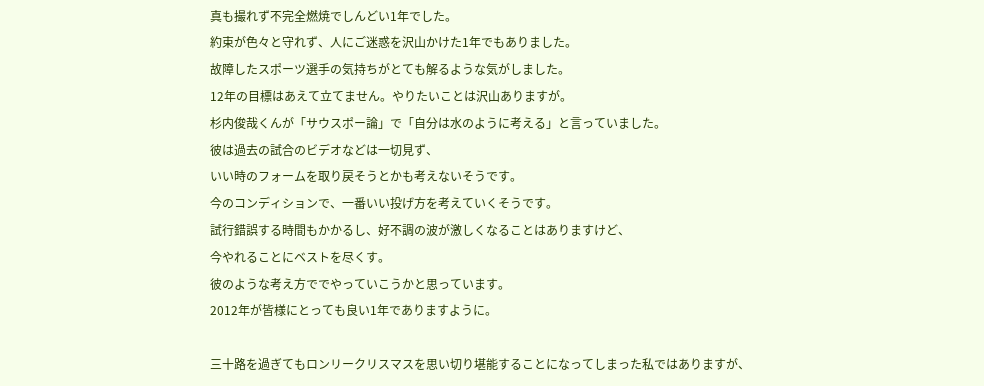真も撮れず不完全燃焼でしんどい1年でした。
約束が色々と守れず、人にご迷惑を沢山かけた1年でもありました。
故障したスポーツ選手の気持ちがとても解るような気がしました。
12年の目標はあえて立てません。やりたいことは沢山ありますが。
杉内俊哉くんが「サウスポー論」で「自分は水のように考える」と言っていました。
彼は過去の試合のビデオなどは一切見ず、
いい時のフォームを取り戻そうとかも考えないそうです。
今のコンディションで、一番いい投げ方を考えていくそうです。
試行錯誤する時間もかかるし、好不調の波が激しくなることはありますけど、
今やれることにベストを尽くす。
彼のような考え方ででやっていこうかと思っています。
2012年が皆様にとっても良い1年でありますように。

三十路を過ぎてもロンリークリスマスを思い切り堪能することになってしまった私ではありますが、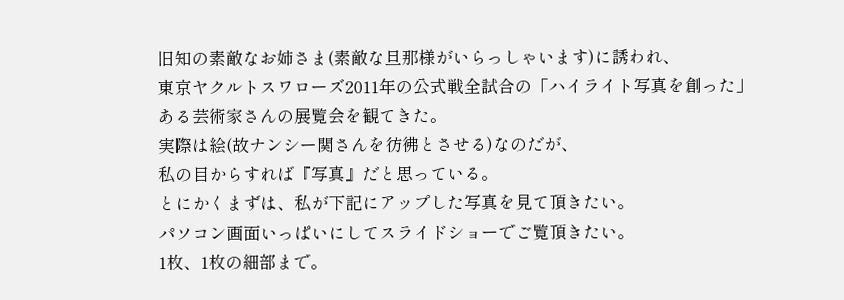旧知の素敵なお姉さま(素敵な旦那様がいらっしゃいます)に誘われ、
東京ヤクルトスワローズ2011年の公式戦全試合の「ハイライト写真を創った」
ある芸術家さんの展覧会を観てきた。
実際は絵(故ナンシー関さんを彷彿とさせる)なのだが、
私の目からすれば『写真』だと思っている。
とにかくまずは、私が下記にアップした写真を見て頂きたい。
パソコン画面いっぱいにしてスライドショーでご覧頂きたい。
1枚、1枚の細部まで。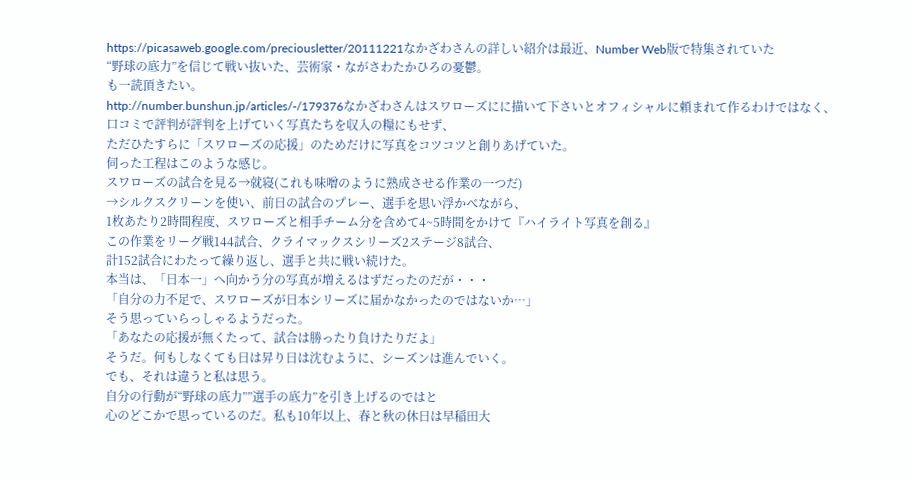https://picasaweb.google.com/preciousletter/20111221なかざわさんの詳しい紹介は最近、Number Web版で特集されていた
“野球の底力”を信じて戦い抜いた、芸術家・ながさわたかひろの憂鬱。
も一読頂きたい。
http://number.bunshun.jp/articles/-/179376なかざわさんはスワローズにに描いて下さいとオフィシャルに頼まれて作るわけではなく、
口コミで評判が評判を上げていく写真たちを収入の糧にもせず、
ただひたすらに「スワローズの応援」のためだけに写真をコツコツと創りあげていた。
伺った工程はこのような感じ。
スワローズの試合を見る→就寝(これも味噌のように熟成させる作業の一つだ)
→シルクスクリーンを使い、前日の試合のプレー、選手を思い浮かべながら、
1枚あたり2時間程度、スワローズと相手チーム分を含めて4~5時間をかけて『ハイライト写真を創る』
この作業をリーグ戦144試合、クライマックスシリーズ2ステージ8試合、
計152試合にわたって繰り返し、選手と共に戦い続けた。
本当は、「日本一」へ向かう分の写真が増えるはずだったのだが・・・
「自分の力不足で、スワローズが日本シリーズに届かなかったのではないか…」
そう思っていらっしゃるようだった。
「あなたの応援が無くたって、試合は勝ったり負けたりだよ」
そうだ。何もしなくても日は昇り日は沈むように、シーズンは進んでいく。
でも、それは違うと私は思う。
自分の行動が“野球の底力””選手の底力”を引き上げるのではと
心のどこかで思っているのだ。私も10年以上、春と秋の休日は早稲田大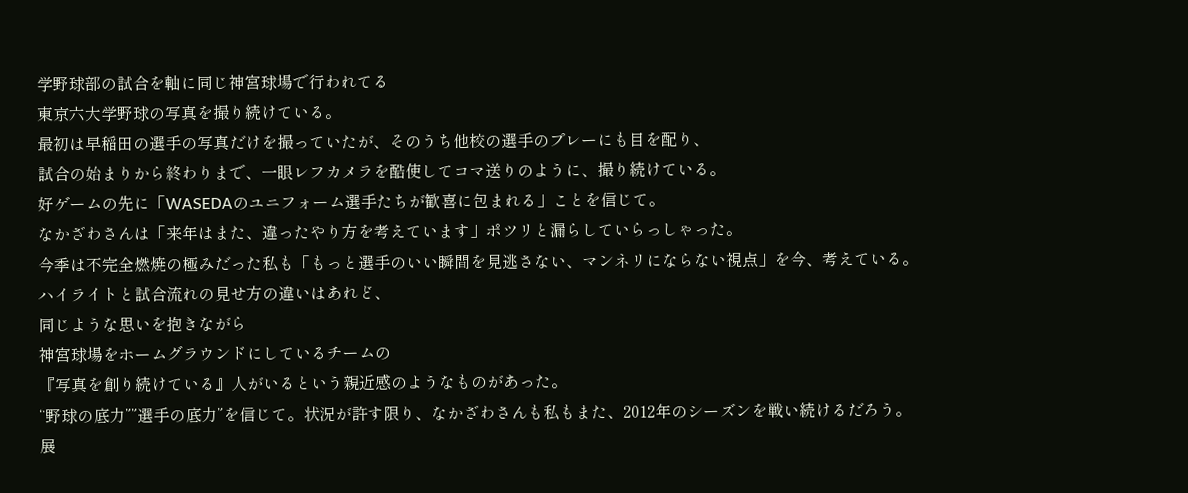学野球部の試合を軸に同じ神宮球場で行われてる
東京六大学野球の写真を撮り続けている。
最初は早稲田の選手の写真だけを撮っていたが、そのうち他校の選手のプレーにも目を配り、
試合の始まりから終わりまで、一眼レフカメラを酷使してコマ送りのように、撮り続けている。
好ゲームの先に「WASEDAのユニフォーム選手たちが歓喜に包まれる」ことを信じて。
なかざわさんは「来年はまた、違ったやり方を考えています」ポツリと漏らしていらっしゃった。
今季は不完全燃焼の極みだった私も「もっと選手のいい瞬間を見逃さない、マンネリにならない視点」を今、考えている。
ハイライトと試合流れの見せ方の違いはあれど、
同じような思いを抱きながら
神宮球場をホームグラウンドにしているチームの
『写真を創り続けている』人がいるという親近感のようなものがあった。
“野球の底力””選手の底力”を信じて。状況が許す限り、なかざわさんも私もまた、2012年のシーズンを戦い続けるだろう。
展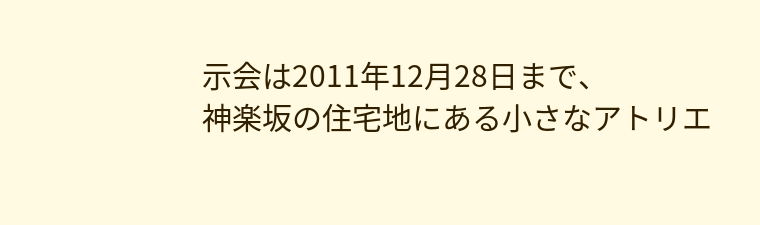示会は2011年12月28日まで、
神楽坂の住宅地にある小さなアトリエ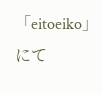「eitoeiko」にて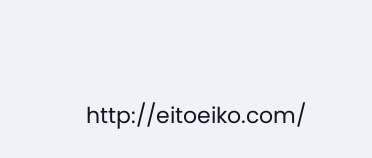http://eitoeiko.com/